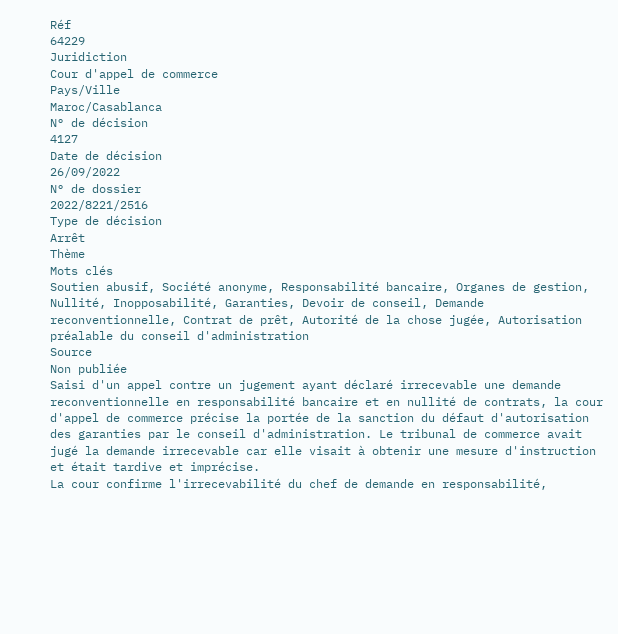Réf
64229
Juridiction
Cour d'appel de commerce
Pays/Ville
Maroc/Casablanca
N° de décision
4127
Date de décision
26/09/2022
N° de dossier
2022/8221/2516
Type de décision
Arrêt
Thème
Mots clés
Soutien abusif, Société anonyme, Responsabilité bancaire, Organes de gestion, Nullité, Inopposabilité, Garanties, Devoir de conseil, Demande reconventionnelle, Contrat de prêt, Autorité de la chose jugée, Autorisation préalable du conseil d'administration
Source
Non publiée
Saisi d'un appel contre un jugement ayant déclaré irrecevable une demande reconventionnelle en responsabilité bancaire et en nullité de contrats, la cour d'appel de commerce précise la portée de la sanction du défaut d'autorisation des garanties par le conseil d'administration. Le tribunal de commerce avait jugé la demande irrecevable car elle visait à obtenir une mesure d'instruction et était tardive et imprécise.
La cour confirme l'irrecevabilité du chef de demande en responsabilité,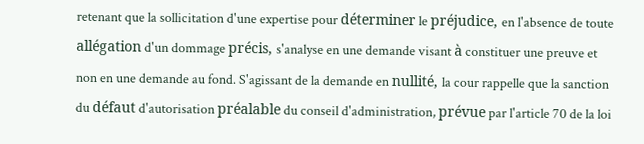retenant que la sollicitation d'une expertise pour déterminer le préjudice, en l'absence de toute allégation d'un dommage précis, s'analyse en une demande visant à constituer une preuve et non en une demande au fond. S'agissant de la demande en nullité, la cour rappelle que la sanction du défaut d'autorisation préalable du conseil d'administration, prévue par l'article 70 de la loi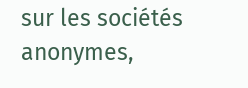sur les sociétés anonymes,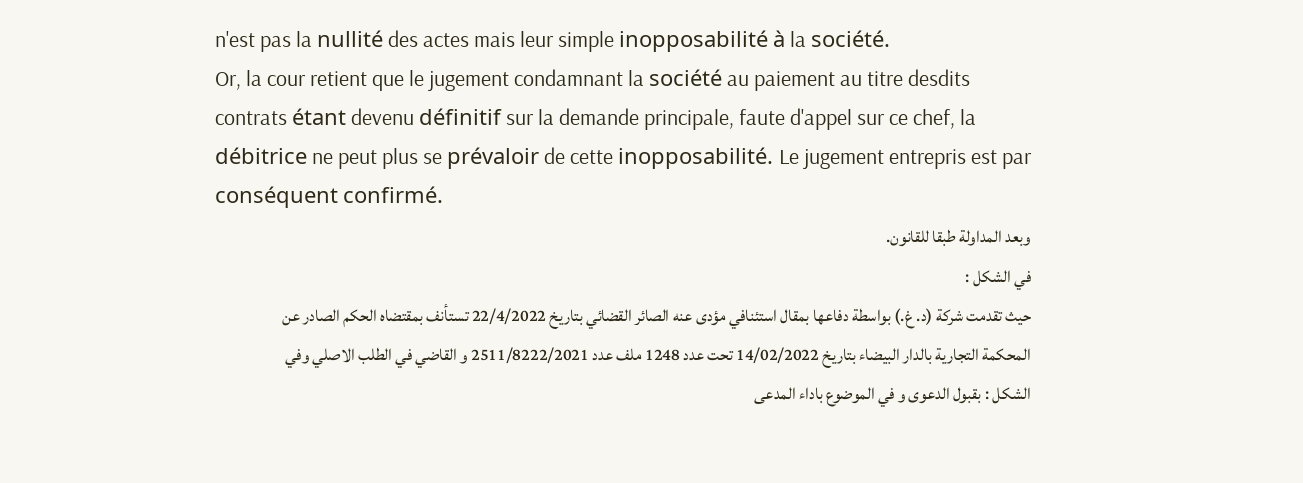n'est pas la nullité des actes mais leur simple inopposabilité à la société.
Or, la cour retient que le jugement condamnant la société au paiement au titre desdits contrats étant devenu définitif sur la demande principale, faute d'appel sur ce chef, la débitrice ne peut plus se prévaloir de cette inopposabilité. Le jugement entrepris est par conséquent confirmé.
وبعد المداولة طبقا للقانون.
في الشكل :
حيث تقدمت شركة (د. غ.) بواسطة دفاعها بمقال استئنافي مؤدى عنه الصائر القضائي بتاريخ 22/4/2022 تستأنف بمقتضاه الحكم الصادر عن المحكمة التجارية بالدار البيضاء بتاريخ 14/02/2022 تحت عدد 1248 ملف عدد 2511/8222/2021 و القاضي في الطلب الاصلي وفي الشكل : بقبول الدعوى و في الموضوع باداء المدعى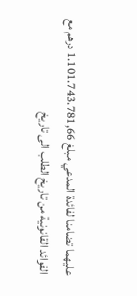عليهما تضامنا لفائدة المدعي مبلغ 1.101.743.781,66 درهم مع الفوائد القانونية من تاريخ الطلب الى تاريخ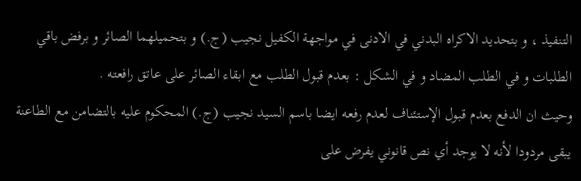التنفيذ ، و بتحديد الاكراه البدني في الادنى في مواجهة الكفيل نجيب (ج.) و بتحميلهما الصائر و برفض باقي الطلبات و في الطلب المضاد و في الشكل : بعدم قبول الطلب مع ابقاء الصائر على عاتق رافعته .
وحيث ان الدفع بعدم قبول الإستئناف لعدم رفعه ايضا باسم السيد نجيب (ج.) المحكوم عليه بالتضامن مع الطاعنة يبقى مردودا لأنه لا يوجد أي نص قانوني يفرض على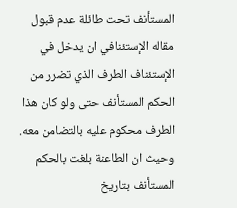المستأنف تحت طائلة عدم قبول مقاله الإستئنافي ان يدخل في الإستئناف الطرف الذي تضرر من الحكم المستأنف حتى ولو كان هذا الطرف محكوم عليه بالتضامن معه.
وحيث ان الطاعنة بلغت بالحكم المستأنف بتاريخ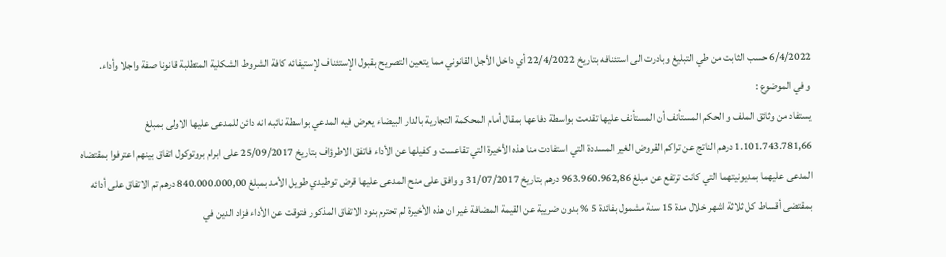6/4/2022 حسب الثابت من طي التبليغ وبادرت الى استئنافه بتاريخ 22/4/2022 أي داخل الأجل القانوني مما يتعين التصريح بقبول الإستئناف لإستيفائه كافة الشروط الشكلية المتطلبة قانونا صفة واجلا وأداء.
و في الموضوع :
يستفاد من وثائق الملف و الحكم المستأنف أن المستأنف عليها تقدمت بواسطة دفاعها بمقال أمام المحكمة التجارية بالدار البيضاء يعرض فيه المدعي بواسطة نائبه انه دائن للمدعى عليها الاولى بمبلغ 1.101.743.781,66 درهم الناتج عن تراكم القروض الغير المسددة التي استفادت منا هذه الأخيرة التي تقاعست و كفيلها عن الأداء فاتفق الاطرؤاف بتاريخ 25/09/2017 على ابرام بروتوكول اتفاق بينهم اعترفوا بمقتضاه المدعى عليهما بمديونيتهما التي كانت ترتفع عن مبلغ 963.960.962,86 درهم بتاريخ 31/07/2017 و وافق على منح المدعى عليها قرض توطيدي طويل الأمد بمبلغ 840.000.000,00 درهم تم الاتفاق على أدائه بمقتضى أقساط كل ثلاثة اشهر خلال مدة 15 سنة مشمول بفائدة 5 % بدون ضريية عن القيمة المضافة غير ان هذه الأخيرة لم تحترم بنود الاتفاق المذكور فتوقت عن الأداء فزاد الدين في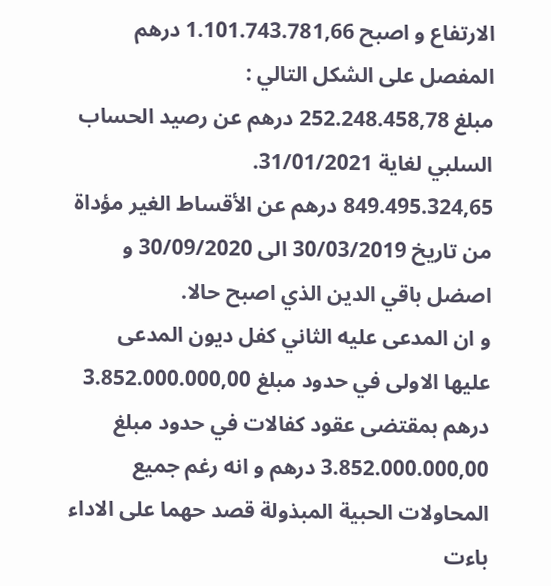الارتفاع و اصبح 1.101.743.781,66 درهم المفصل على الشكل التالي :
مبلغ 252.248.458,78 درهم عن رصيد الحساب السلبي لغاية 31/01/2021.
849.495.324,65 درهم عن الأقساط الغير مؤداة من تاريخ 30/03/2019 الى 30/09/2020 و اصضل باقي الدين الذي اصبح حالا.
و ان المدعى عليه الثاني كفل ديون المدعى عليها الاولى في حدود مبلغ 3.852.000.000,00 درهم بمقتضى عقود كفالات في حدود مبلغ 3.852.000.000,00 درهم و انه رغم جميع المحاولات الحبية المبذولة قصد حهما على الاداء باءت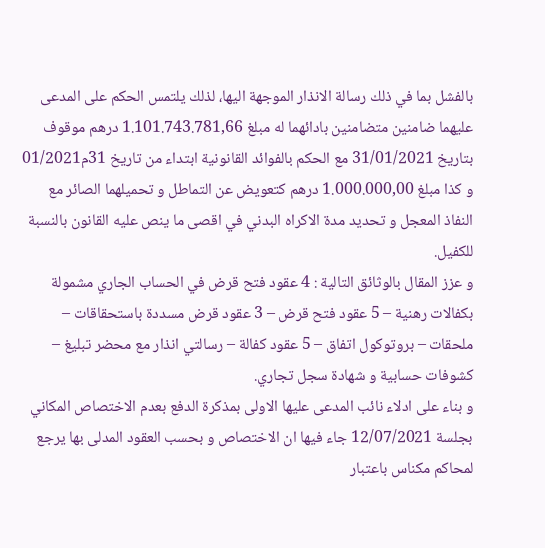بالفشل بما في ذلك رسالة الانذار الموجهة اليها، لذلك يلتمس الحكم على المدعى عليهما ضامنين متضامنين بادائهما له مبلغ 1.101.743.781,66 درهم موقوف بتاريخ 31/01/2021 مع الحكم بالفوائد القانونية ابتداء من تاريخ 31م01/2021 و كذا مبلغ 1.000.000,00 درهم كتعويض عن التماطل و تحميلهما الصائر مع النفاذ المعجل و تحديد مدة الاكراه البدني في اقصى ما ينص عليه القانون بالنسبة للكفيل.
و عزز المقال بالوثائق التالية : 4 عقود فتح قرض في الحساب الجاري مشمولة بكفالات رهنية – 5 عقود فتح قرض – 3 عقود قرض مسددة باستحقاقات – ملحقات – بروتوكول اتفاق – 5 عقود كفالة – رسالتي انذار مع محضر تبليغ – كشوفات حسابية و شهادة سجل تجاري.
و بناء على ادلاء نائب المدعى عليها الاولى بمذكرة الدفع بعدم الاختصاص المكاني بجلسة 12/07/2021 جاء فيها ان الاختصاص و بحسب العقود المدلى بها يرجع لمحاكم مكناس باعتبار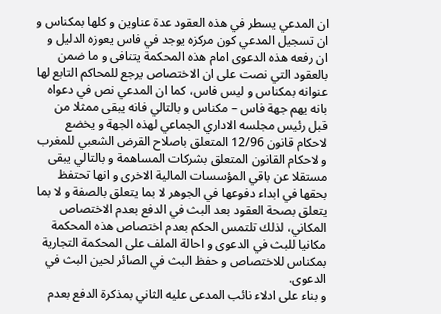ان المدعي يسطر في هذه العقود عدة عناوين و كلها بمكناس و ان تسجيل المدعي كون مركزه يوجد في فاس يعوزه الدليل و ان رفعه هذه الدعوى امام هذه المحكمة يتنافى و ما ضمن بالعقود التي نصت على ان الاختصاص يرجع للمحاكم التابع لها عنوانه بمكناس و ليس فاس، كما ان المدعي نص في دعواه بانه يهم جهة فاس – مكناس و بالتالي فانه يبقى ممثلا من قبل رئيس مجلسه الاداري الجماعي لهذه الجهة و يخضع لاحكام قانون 12/96 المتعلق باصلاح القرض الشعبي للمغرب و لاحكام القانون المتعلق بشركات المساهمة و بالتالي يبقى مستقلا عن باقي المؤسسات المالية الاخرى و انها تحتفظ بحقها في ابداء دفوعها في الجوهر لا بما يتعلق بالصفة و لا بما يتعلق بصحة العقود بعد البث في الدفع بعدم الاختصاص المكاني، لذلك تلتمس الحكم بعدم اختصاص هذه المحكمة مكانيا للبث في الدعوى و احالة الملف على المحكمة التجارية بمكناس للاختصاص و حفظ البث في الصائر لحين البث في الدعوى.
و بناء على ادلاء نائب المدعى عليه الثاني بمذكرة الدفع بعدم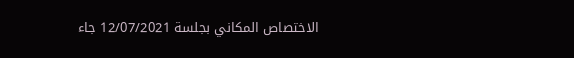الاختصاص المكاني بجلسة 12/07/2021 جاء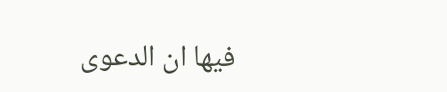فيها ان الدعوى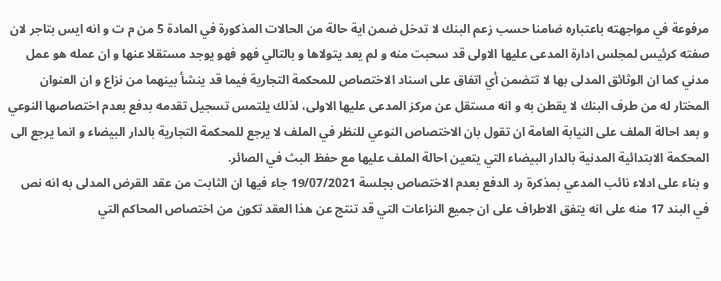مرفوعة في مواجهته باعتباره ضامنا حسب زعم البنك لا تدخل ضمن اية حالة من الحالات المذكورة في المادة 5 من م ت و انه ايس بتاجر لان صفته كرئيس لمجلس ادارة المدعى عليها الاولى قد سحبت منه و لم يعد يتولاها و بالتالي فهو فهو يوجد مستقلا عنها و ان عمله هو عمل مدني كما ان الوثائق المدلى بها لا تتضمن أي اتفاق على اسناد الاختصاص للمحكمة التجارية فيما قد ينشأ بينهما من نزاع و ان العنوان المختار له من طرف البنك لا يقطن به و انه مستقل عن مركز المدعى عليها الاولى، لذلك يلتمس تسجيل تقدمه بدفع بعدم اختصاصها النوعي و بعد احالة الملف على النيابة العامة ان تقول بان الاختصاص النوعي للنظر في الملف لا يرجع للمحكمة التجارية بالدار البيضاء و انما يرجع الى المحكمة الابتدائية المدنية بالدار البيضاء التي يتعين احالة الملف عليها مع حفظ البث في الصائر.
و بناء على ادلاء نائب المدعي بمذكرة رد الدفع بعدم الاختصاص بجلسة 19/07/2021 جاء فيها ان الثابت من عقد القرض المدلى به انه نص في البند 17 منه على انه يتفق الاطراف على ان جميع النزاعات التي قد تنتج عن هذا العقد تكون من اختصاص المحاكم التي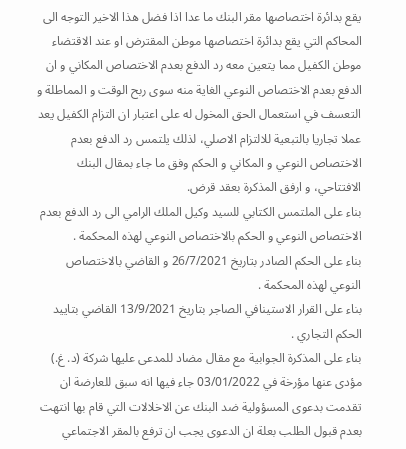يقع بدائرة اختصاصها مقر البنك ما عدا اذا فضل هذا الاخير التوجه الى المحاكم التي يقع بدائرة اختصاصها موطن المقترض او عند الاقتضاء موطن الكفيل مما يتعين معه رد الدفع بعدم الاختصاص المكاني و ان الدفع بعدم الاختصاص النوعي الغاية منه سوى ربح الوقت و المماطلة و التعسف في استعمال الحق المخول له على اعتبار ان التزام الكفيل يعد عملا تجاريا بالتبعية للالتزام الاصلي، لذلك يلتمس رد الدفع بعدم الاختصاص النوعي و المكاني و الحكم وفق ما جاء بمقال البنك الافتتاحي، و ارفق المذكرة بعقد قرض.
بناء على الملتمس الكتابي للسيد وكيل الملك الرامي الى رد الدفع بعدم الاختصاص النوعي و الحكم بالاختصاص النوعي لهذه المحكمة .
بناء على الحكم الصادر بتاريخ 26/7/2021 و القاضي بالاختصاص النوعي لهذه المحكمة .
بناء على القرار الاستينافي الصاجر بتاريخ 13/9/2021 القاضي بتاييد الحكم التجاري .
بناء على المذكرة الجوابية مع مقال مضاد للمدعى عليها شركة (د. غ.) مؤدى عنها مؤرخة في 03/01/2022 جاء فيها انه سبق للعارضة ان تقدمت بدعوى المسؤولية ضد البنك عن الاخلالات التي قام بها انتهت بعدم قبول الطلب بعلة ان الدعوى يجب ان ترفع بالمقر الاجتماعي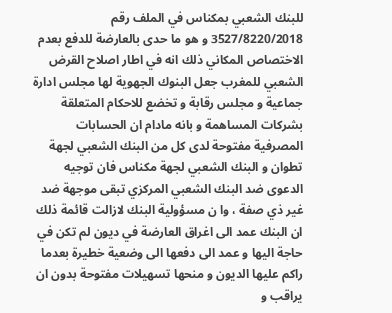للبنك الشعبي بمكناس في الملف رقم 3527/8220/2018 و هو ما حدى بالعارضة للدفع بعدم الاختصاص المكاني ذلك انه في اطار اصلاح القرض الشعبي للمغرب جعل البنوك الجهوية لها مجلس ادارة جماعية و مجلس رقابة و تخضع للاحكام المتعلقة بشركات المساهمة و بانه مادام ان الحسابات المصرفية مفتوحة لدى كل من البنك الشعبي لجهة تطوان و البنك الشعبي لجهة مكناس فان توجيه الدعوى ضد البنك الشعبي المركزي تبقى موجهة ضد غير ذي صفة ، وا ن مسؤولية البنك لازالت قائمة ذلك ان البنك عمد الى اغراق العارضة في ديون لم تكن في حاجة اليها و عمد الى دفعها الى وضعية خطيرة بعدما راكم عليها الديون و منحها تسهيلات مفتوحة بدون ان يراقب و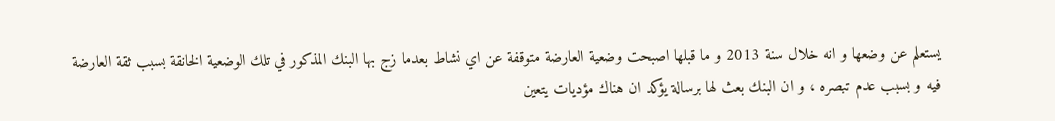يستعلم عن وضعها و انه خلال سنة 2013 و ما قبلها اصبحت وضعية العارضة متوقفة عن اي نشاط بعدما زج بها البنك المذكور في تلك الوضعية الخانقة بسبب ثقة العارضة فيه و بسبب عدم تبصره ، و ان البنك بعث لها برسالة يؤكد ان هناك مؤديات يتعين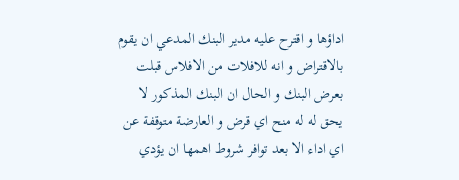اداؤها و اقترح عليه مدير البنك المدعي ان يقوم بالاقتراض و انه للافلات من الافلاس قبلت بعرض البنك و الحال ان البنك المذكور لا يحق له له منح اي قرض و العارضة متوقفة عن اي اداء الا بعد توافر شروط اهمها ان يؤدي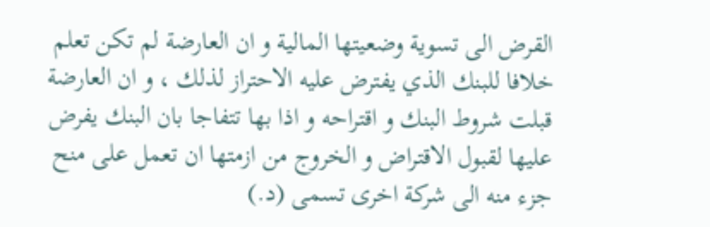القرض الى تسوية وضعيتها المالية و ان العارضة لم تكن تعلم خلافا للبنك الذي يفترض عليه الاحتراز لذلك ، و ان العارضة قبلت شروط البنك و اقتراحه و اذا بها تتفاجا بان البنك يفرض عليها لقبول الاقتراض و الخروج من ازمتها ان تعمل على منح جزء منه الى شركة اخرى تسمى (د.)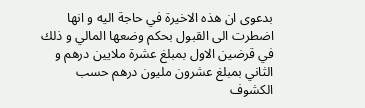بدعوى ان هذه الاخيرة في حاجة اليه و انها اضطرت الى القبول بحكم وضعها المالي و ذلك في قرضين الاول بمبلغ عشرة ملايين درهم و الثاني بمبلغ عشرون مليون درهم حسب الكشوف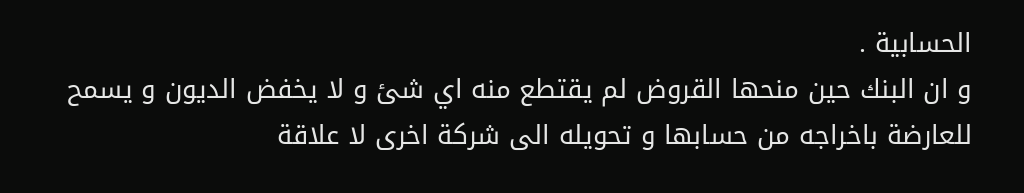الحسابية .
و ان البنك حين منحها القروض لم يقتطع منه اي شئ و لا يخفض الديون و يسمح للعارضة باخراجه من حسابها و تحويله الى شركة اخرى لا علاقة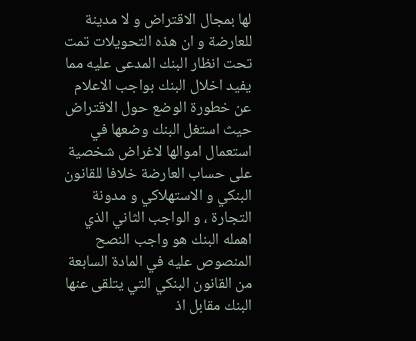لها بمجال الاقتراض و لا مدينة للعارضة و ان هذه التحويلات تمت تحت انظار البنك المدعى عليه مما يفيد اخلال البنك بواجب الاعلام عن خطورة الوضع حول الاقتراض حيث استغل البنك وضعها في استعمال اموالها لاغراض شخصية على حساب العارضة خلافا للقانون البنكي و الاستهلاكي و مدونة التجارة ، و الواجب الثاني الذي اهمله البنك هو واجب النصح المنصوص عليه في المادة السابعة من القانون البنكي التي يتلقى عنها البنك مقابل اذ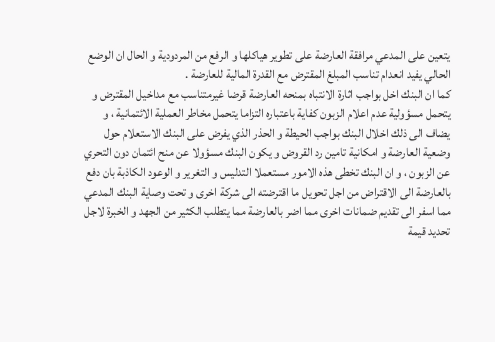يتعين على المدعي مرافقة العارضة على تطوير هياكلها و الرفع من المردودية و الحال ان الوضع الحالي يفيد انعدام تناسب المبلغ المقترض مع القدرة المالية للعارضة .
كما ان البنك اخل بواجب اثارة الانتباه بمنحه العارضة قرضا غيرمتناسب مع مداخيل المقترض و يتحمل مسؤولية عدم اعلام الزبون كفاية باعتباره التزاما يتحمل مخاطر العملية الائتمانية ، و يضاف الى ذلك اخلال البنك بواجب الحيطة و الحذر الذي يفرض على البنك الاستعلام حول وضعية العارضة و امكانية تامين رد القروض و يكون البنك مسؤولا عن منح ائتمان دون التحري عن الزبون ، و ان البنك تخطى هذه الامور مستعملا التدليس و التغرير و الوعود الكاذبة بان دفع بالعارضة الى الاقتراض من اجل تحويل ما اقترضته الى شركة اخرى و تحت وصاية البنك المدعي مما اسفر الى تقديم ضمانات اخرى مما اضر بالعارضة مما يتطلب الكثير من الجهد و الخبرة لاجل تحديد قيمة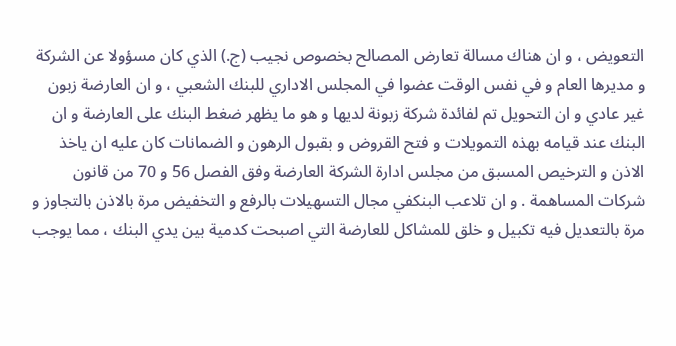التعويض ، و ان هناك مسالة تعارض المصالح بخصوص نجيب (ج.) الذي كان مسؤولا عن الشركة و مديرها العام و في نفس الوقت عضوا في المجلس الاداري للبنك الشعبي ، و ان العارضة زبون غير عادي و ان التحويل تم لفائدة شركة زبونة لديها و هو ما يظهر ضغط البنك على العارضة و ان البنك عند قيامه بهذه التمويلات و فتح القروض و بقبول الرهون و الضمانات كان عليه ان ياخذ الاذن و الترخيص المسبق من مجلس ادارة الشركة العارضة وفق الفصل 56 و 70 من قانون شركات المساهمة . و ان تلاعب البنكفي مجال التسهيلات بالرفع و التخفيض مرة بالاذن بالتجاوز و مرة بالتعديل فيه تكبيل و خلق للمشاكل للعارضة التي اصبحت كدمية بين يدي البنك ، مما يوجب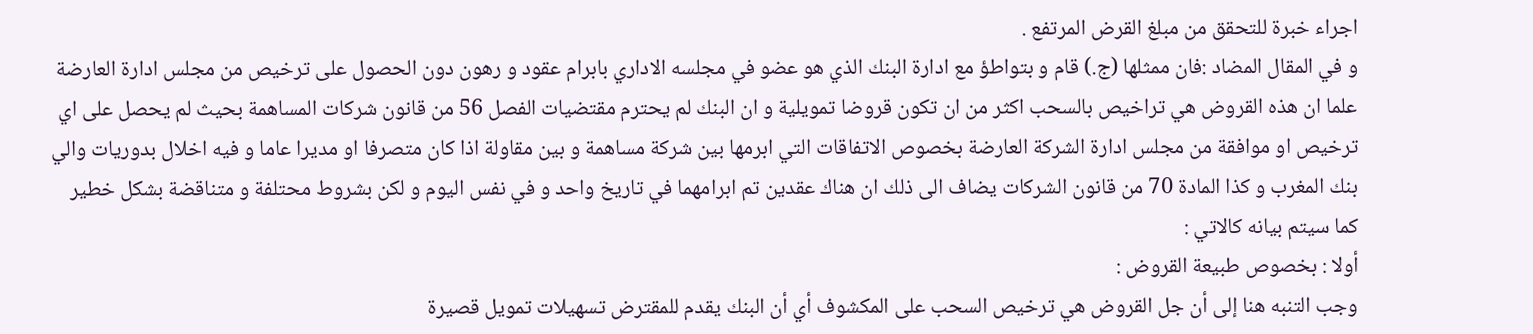اجراء خبرة للتحقق من مبلغ القرض المرتفع .
و في المقال المضاد :فان ممثلها (ج.) قام و بتواطؤ مع ادارة البنك الذي هو عضو في مجلسه الاداري بابرام عقود و رهون دون الحصول على ترخيص من مجلس ادارة العارضة علما ان هذه القروض هي تراخيص بالسحب اكثر من ان تكون قروضا تمويلية و ان البنك لم يحترم مقتضيات الفصل 56 من قانون شركات المساهمة بحيث لم يحصل على اي ترخيص او موافقة من مجلس ادارة الشركة العارضة بخصوص الاتفاقات التي ابرمها بين شركة مساهمة و بين مقاولة اذا كان متصرفا او مديرا عاما و فيه اخلال بدوريات والي بنك المغرب و كذا المادة 70 من قانون الشركات يضاف الى ذلك ان هناك عقدين تم ابرامهما في تاريخ واحد و في نفس اليوم و لكن بشروط محتلفة و متناقضة بشكل خطير كما سيتم بيانه كالاتي :
أولا : بخصوص طبيعة القروض :
وجب التنبه هنا إلى أن جل القروض هي ترخيص السحب على المكشوف أي أن البنك يقدم للمقترض تسهیلات تمويل قصيرة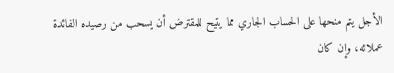الأجل يتم منحها على الحساب الجاري مما يتيح للمقترض أن يسحب من رصيده الفائدة عملائه، وإن كان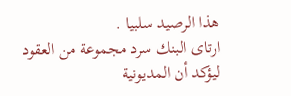هذا الرصيد سلبيا .
ارتاى البنك سرد مجموعة من العقود ليؤكد أن المديونية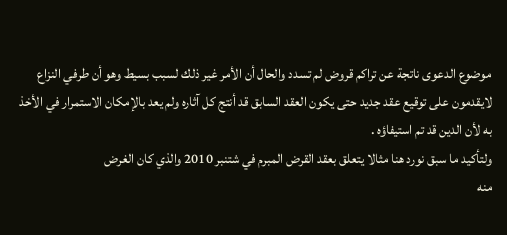موضوع الدعوى ناتجة عن تراكم قروض لم تسدد والحال أن الأمر غير ذلك لسبب بسيط وهو أن طرفي النزاع لايقدمون على توقيع عقد جديد حتى يكون العقد السابق قد أنتج كل آثاره ولم يعد بالإمكان الاستمرار في الأخذ به لأن الدين قد تم استيفاؤه .
ولتأكيد ما سبق نورد هنا مثالا يتعلق بعقد القرض المبرم في شتنبر 2010 والذي كان الغرض
منه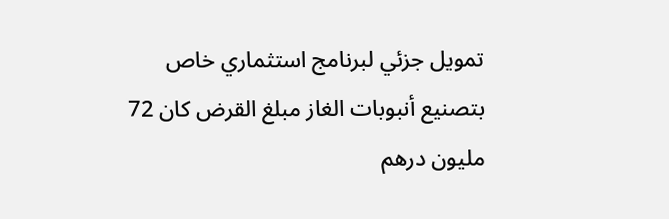تمويل جزئي لبرنامج استثماري خاص بتصنيع أنبوبات الغاز مبلغ القرض كان 72 مليون درهم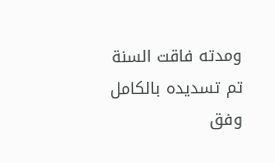ومدته فاقت السنة تم تسديده بالكامل وفق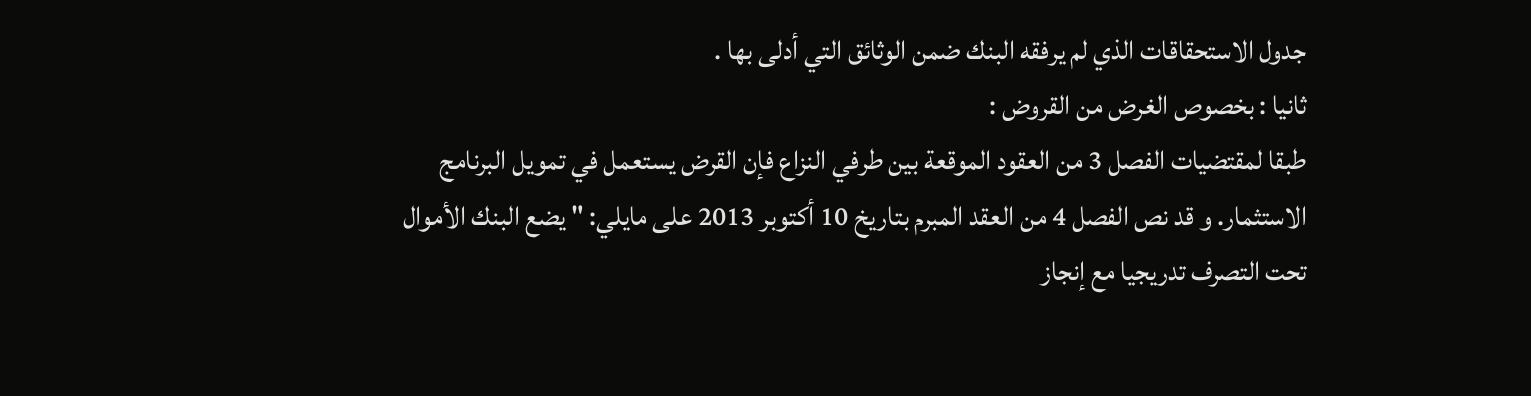جدول الاستحقاقات الذي لم يرفقه البنك ضمن الوثائق التي أدلى بها .
ثانيا : بخصوص الغرض من القروض :
طبقا لمقتضيات الفصل 3 من العقود الموقعة بين طرفي النزاع فإن القرض يستعمل في تمويل البرنامج الاستثمار. و قد نص الفصل 4 من العقد المبرم بتاريخ 10 أكتوبر 2013 على مايلي: " يضع البنك الأموال تحت التصرف تدريجيا مع إنجاز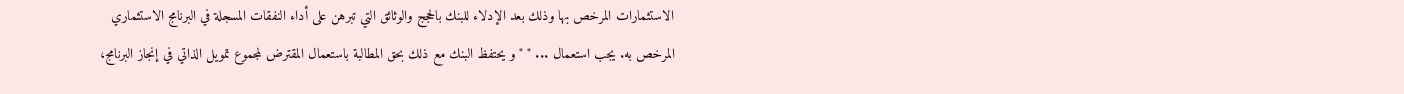الاستثمارات المرخص بها وذلك بعد الإدلاء للبنك بالحجج والوثائق التي تبرهن على أداء النفقات المسجلة في البرنامج الاستثماري المرخص به. يجب استعمال ... " " و يحتفظ البنك مع ذلك بحق المطالبة باستعمال المقترض لمجموع تمويل الذاتي في إنجاز البرنامج،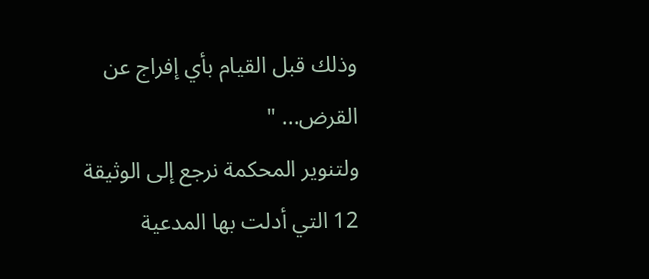وذلك قبل القيام بأي إفراج عن القرض... "
ولتنوير المحكمة نرجع إلى الوثيقة 12 التي أدلت بها المدعية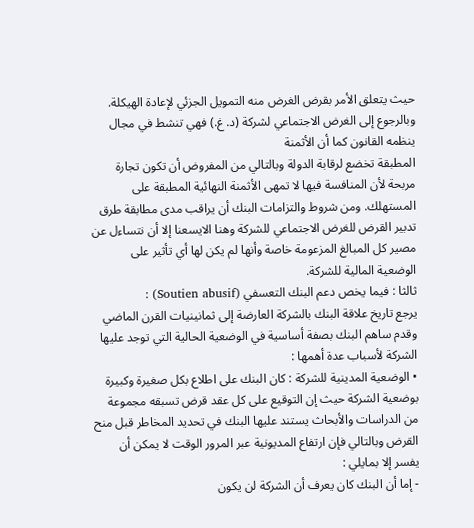حيث يتعلق الأمر بقرض الغرض منه التمويل الجزئي لإعادة الهيكلة.
وبالرجوع إلى الغرض الاجتماعي لشركة (د. غ.) فهي تنشط في مجال ينظمه القانون كما أن الأثمنة
المطبقة تخضع لرقابة الدولة وبالتالي من المفروض أن تكون تجارة مربحة لأن المنافسة فيها لا تمهی الأثمنة النهائية المطبقة على المستهلك. ومن شروط والتزامات البنك أن يراقب مدى مطابقة طرق تدبير القرض للغرض الاجتماعي للشركة وهنا الايسعنا إلا أن نتساءل عن مصير كل المبالغ المزعومة خاصة وأنها لم يكن لها أي تأثير على الوضعية المالية للشركة.
ثالثا : فيما يخص دعم البنك التعسفي (Soutien abusif) :
يرجع تاريخ علاقة البنك بالشركة العارضة إلى ثمانينيات القرن الماضي وقدم ساهم البنك بصفة أساسية في الوضعية الحالية التي توجد عليها الشركة لأسباب عدة أهمها :
• الوضعية المدينية للشركة : كان البنك على اطلاع بكل صغيرة وكبيرة بوضعية الشركة حيث إن التوقيع على كل عقد قرض تسبقه مجموعة من الدراسات والأبحاث يستند عليها البنك في تحديد المخاطر قبل منح القرض وبالتالي فإن ارتفاع المديونية عبر المرور الوقت لا يمكن أن يفسر إلا بمايلي :
- إما أن البنك كان يعرف أن الشركة لن يكون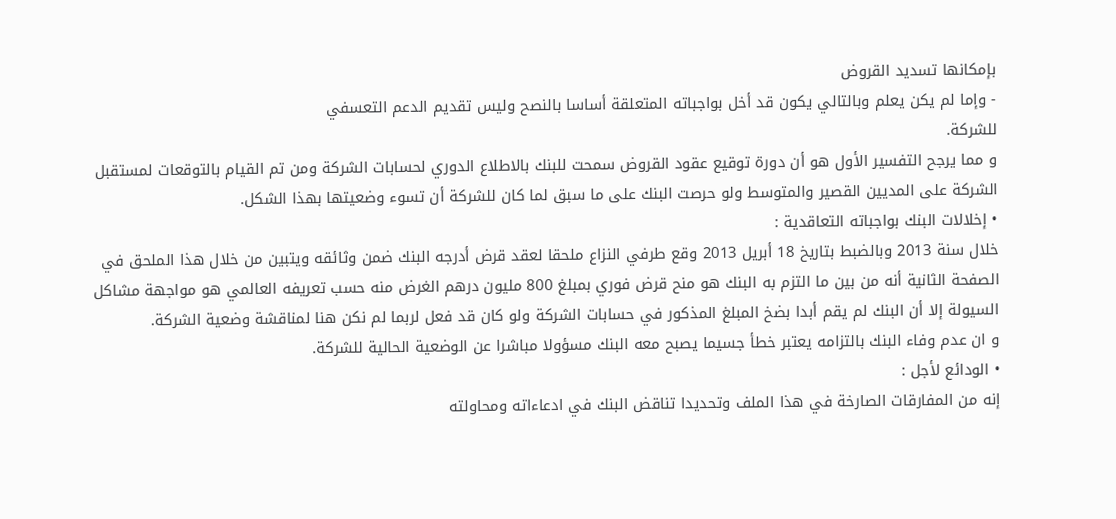بإمكانها تسديد القروض
- وإما لم يكن يعلم وبالتالي يكون قد أخل بواجباته المتعلقة أساسا بالنصح وليس تقديم الدعم التعسفي
للشركة.
و مما يرجح التفسير الأول هو أن دورة توقيع عقود القروض سمحت للبنك بالاطلاع الدوري لحسابات الشركة ومن تم القيام بالتوقعات لمستقبل الشركة على المديين القصير والمتوسط ولو حرصت البنك على ما سبق لما كان للشركة أن تسوء وضعيتها بهذا الشكل.
• إخلالات البنك بواجباته التعاقدية :
خلال سنة 2013 وبالضبط بتاريخ 18 أبريل 2013 وقع طرفي النزاع ملحقا لعقد قرض أدرجه البنك ضمن وثائقه ويتبين من خلال هذا الملحق في الصفحة الثانية أنه من بين ما التزم به البنك هو منح قرض فوري بمبلغ 800 مليون درهم الغرض منه حسب تعريفه العالمي هو مواجهة مشاكل السيولة إلا أن البنك لم يقم أبدا بضخ المبلغ المذكور في حسابات الشركة ولو كان قد فعل لربما لم نكن هنا لمناقشة وضعية الشركة.
و ان عدم وفاء البنك بالتزامه يعتبر خطأ جسيما يصبح معه البنك مسؤولا مباشرا عن الوضعية الحالية للشركة.
• الودائع لأجل :
إنه من المفارقات الصارخة في هذا الملف وتحديدا تناقض البنك في ادعاءاته ومحاولته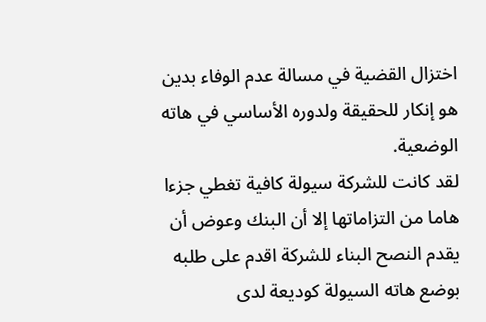اختزال القضية في مسالة عدم الوفاء بدين هو إنكار للحقيقة ولدوره الأساسي في هاته الوضعية.
لقد كانت للشركة سيولة كافية تغطي جزءا هاما من التزاماتها إلا أن البنك وعوض أن يقدم النصح البناء للشركة اقدم على طلبه بوضع هاته السيولة كوديعة لدى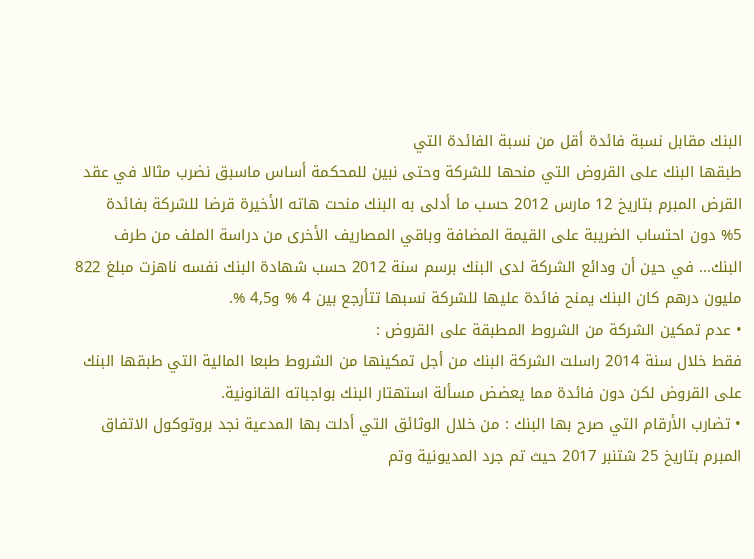البنك مقابل نسبة فائدة أقل من نسبة الفائدة التي
طبقها البنك على القروض التي منحها للشركة وحتى نبين للمحكمة أساس ماسبق نضرب مثالا في عقد القرض المبرم بتاريخ 12 مارس 2012 حسب ما أدلى به البنك منحت هاته الأخيرة قرضا للشركة بفائدة
%5 دون احتساب الضريبة على القيمة المضافة وباقي المصاريف الأخرى من دراسة الملف من طرف
البنك... في حين أن ودائع الشركة لدى البنك برسم سنة 2012 حسب شهادة البنك نفسه ناهزت مبلغ 822 مليون درهم كان البنك يمنح فائدة عليها للشركة نسبها تتأرجع بين 4 % و4,5 %.
• عدم تمكين الشركة من الشروط المطبقة على القروض :
فقط خلال سنة 2014 راسلت الشركة البنك من أجل تمكينها من الشروط طبعا المالية التي طبقها البنك على القروض لكن دون فائدة مما يعضض مسألة استهتار البنك بواجباته القانونية.
• تضارب الأرقام التي صرح بها البنك : من خلال الوثائق التي أدلت بها المدعية نجد بروتوكول الاتفاق المبرم بتاريخ 25 شتنبر 2017 حيث تم جرد المديونية وتم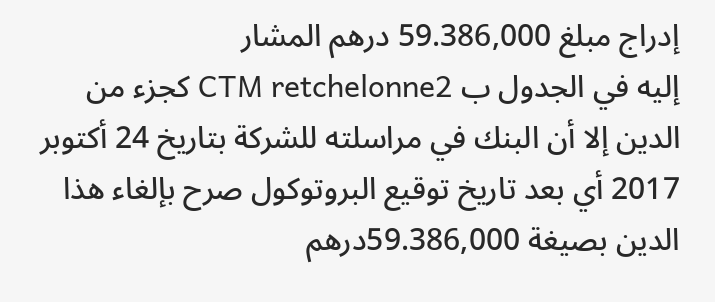إدراج مبلغ 59.386,000 درهم المشار
إليه في الجدول ب CTM retchelonne2 كجزء من الدين إلا أن البنك في مراسلته للشركة بتاريخ 24 أكتوبر 2017 أي بعد تاریخ توقيع البروتوكول صرح بإلغاء هذا الدين بصيغة 59.386,000درهم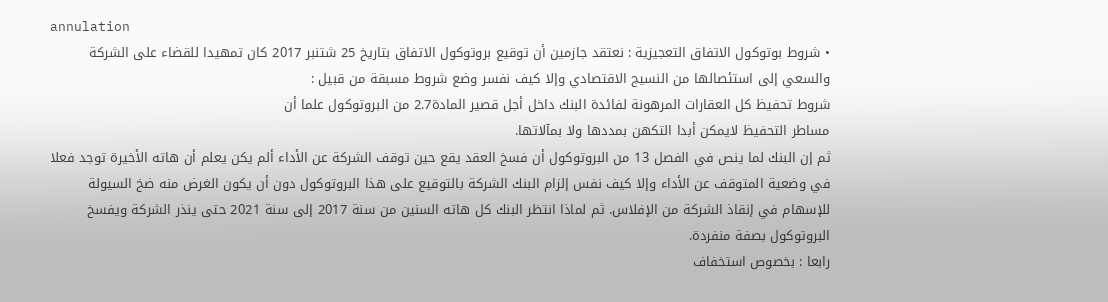annulation
• شروط بوتوكول الاتفاق التعجيزية : نعتقد جازمين أن توقيع بروتوكول الاتفاق بتاريخ 25 شتنبر 2017 كان تمهيدا للقضاء على الشركة والسعي إلى استئصالها من النسيج الاقتصادي وإلا كيف نفسر وضع شروط مسبقة من قبيل :
شروط تحفيظ كل العقارات المرهونة لفائدة البنك داخل أجل قصير المادة2.7 من البروتوكول علما أن
مساطر التحفيظ لايمكن أبدا التكهن بمددها ولا بمآلاتها.
ثم إن البنك لما ينص في الفصل 13 من البروتوكول أن فسخ العقد يقع حين توقف الشركة عن الأداء ألم يكن يعلم أن هاته الأخيرة توجد فعلا في وضعية المتوقف عن الأداء وإلا كيف نفس إلزام البنك الشركة بالتوقيع على هذا البروتوكول دون أن يكون الغرض منه ضخ السيولة للإسهام في إنقاذ الشركة من الإفلاس. ثم لماذا انتظر البنك كل هاته السنين من سنة 2017 إلى سنة 2021 حتى ينذر الشركة ويفسخ البروتوكول بصفة منفردة.
رابعا : بخصوص استخفاف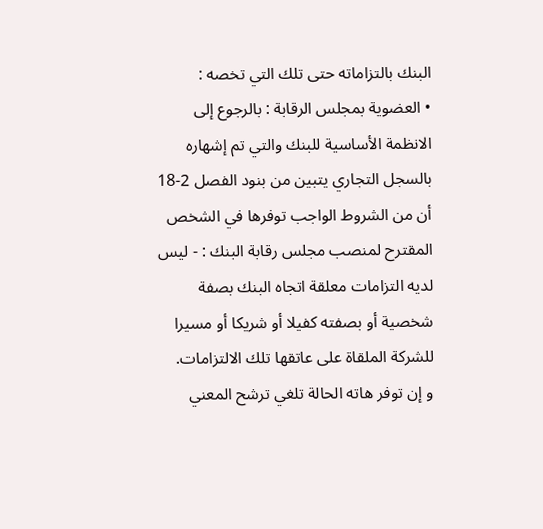البنك بالتزاماته حتى تلك التي تخصه :
• العضوية بمجلس الرقابة : بالرجوع إلى الانظمة الأساسية للبنك والتي تم إشهاره بالسجل التجاري يتبين من بنود الفصل 2-18 أن من الشروط الواجب توفرها في الشخص المقترح لمنصب مجلس رقابة البنك : - ليس لديه التزامات معلقة اتجاه البنك بصفة شخصية أو بصفته كفيلا أو شريكا أو مسيرا للشركة الملقاة على عاتقها تلك الالتزامات.
و إن توفر هاته الحالة تلغي ترشح المعني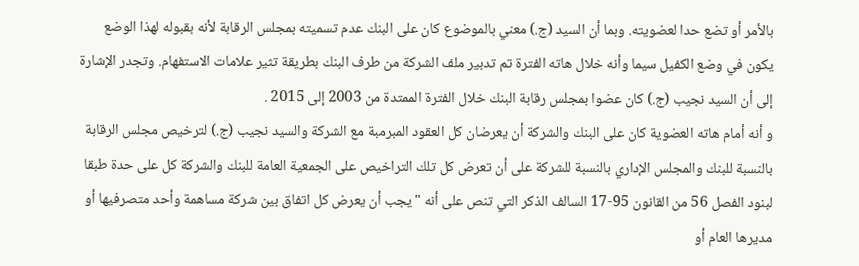بالأمر أو تضع حدا لعضويته. وبما أن السيد (ج.) معني بالموضوع كان على البنك عدم تسميته بمجلس الرقابة لأنه بقبوله لهذا الوضع يكون في وضع الكفيل سيما وأنه خلال هاته الفترة تم تدبير ملف الشركة من طرف البنك بطريقة تثير علامات الاستفهام. وتجدر الإشارة إلى أن السيد نجيب (ج.) كان عضوا بمجلس رقابة البنك خلال الفترة الممتدة من 2003 إلى 2015 .
و أنه أمام هاته العضوية كان على البنك والشركة أن يعرضان كل العقود المبرمبة مع الشركة والسيد نجيب (ج.) لترخيص مجلس الرقابة بالنسبة للبنك والمجلس الإداري بالنسبة للشركة على أن تعرض كل تلك التراخيص على الجمعية العامة للبنك والشركة كل على حدة طبقا لبنود الفصل 56 من القانون 95-17 السالف الذكر التي تنص على أنه "يجب أن يعرض كل اتفاق بين شركة مساهمة وأحد متصرفيها أو مديرها العام أو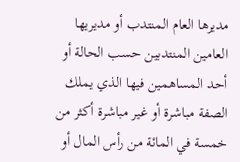مديرها العام المنتدب أو مديريها العامين المنتدبين حسب الحالة أو أحد المساهمين فيها الذي يملك الصفة مباشرة أو غير مباشرة أكثر من خمسة في المائة من رأس المال أو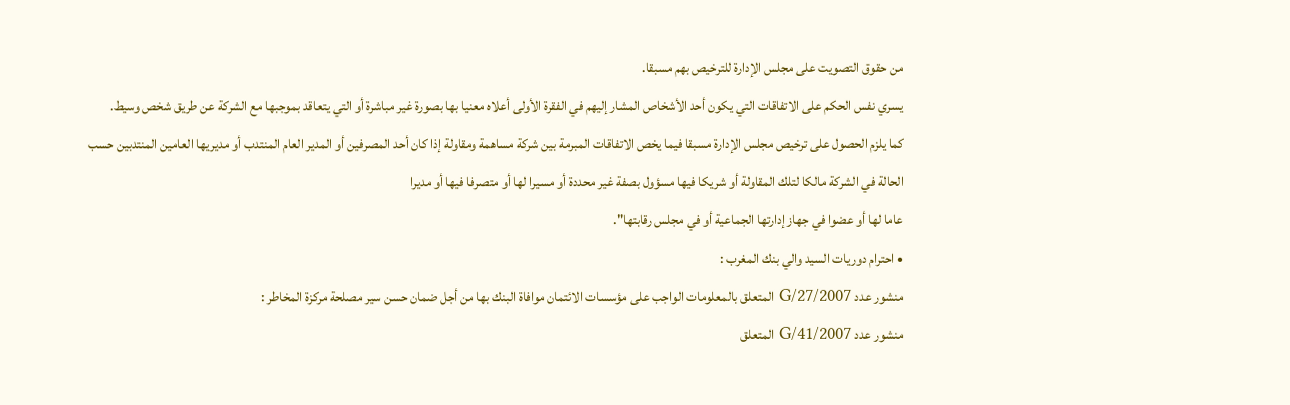من حقوق التصويت على مجلس الإدارة للترخيص بهم مسبقا.
يسري نفس الحكم على الاتفاقات التي يكون أحد الأشخاص المشار إليهم في الفقرة الأولى أعلاه معنيا بها بصورة غير مباشرة أو التي يتعاقد بموجبها مع الشركة عن طريق شخص وسيط.
كما يلزم الحصول على ترخيص مجلس الإدارة مسبقا فيما يخص الاتفاقات المبرمة بين شركة مساهمة ومقاولة إذا كان أحد المصرفين أو المدير العام المنتدب أو مديريها العامين المنتدبين حسب الحالة في الشركة مالكا لتلك المقاولة أو شريكا فيها مسؤول بصفة غير محددة أو مسيرا لها أو متصرفا فيها أو مديرا
عاما لها أو عضوا في جهاز إدارتها الجماعية أو في مجلس رقابتها".
• احترام دوريات السيد والي بنك المغرب :
منشور عدد 2007/G/27 المتعلق بالمعلومات الواجب على مؤسسات الائتمان موافاة البنك بها من أجل ضمان حسن سير مصلحة مركزة المخاطر :
منشور عدد 2007/G/41 المتعلق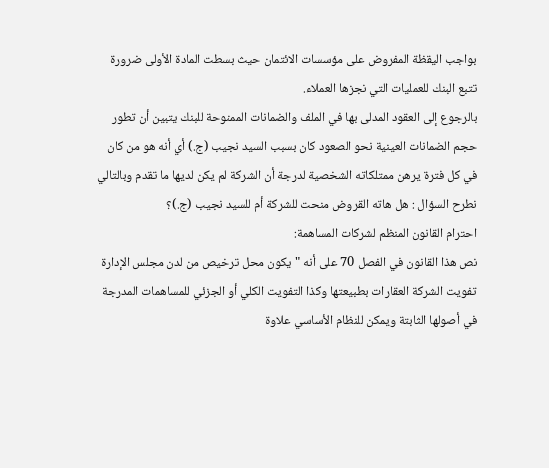بواجب اليقظة المفروض على مؤسسات الائتمان حيث بسطت المادة الأولى ضرورة تتبع البنك للعمليات التي نجزها العملاء.
بالرجوع إلى العقود المدلى بها في الملف والضمانات الممنوحة للبنك يتبين أن تطور حجم الضمانات العينية نحو الصعود كان بسبب السيد نجيب (ج.) أي أنه هو من كان في كل فترة يرهن ممتلكاته الشخصية لدرجة أن الشركة لم يكن لديها ما تقدم وبالتالي نطرح السؤال : هل هاته القروض منحت للشركة أم للسيد نجيب (ج.)؟
احترام القانون المنظم لشركات المساهمة:
نص هذا القانون في الفصل 70 على أنه "يكون محل ترخيص من لدن مجلس الإدارة تفويت الشركة العقارات بطبيعتها وكذا التفويت الكلي أو الجزئي للمساهمات المدرجة في أصولها الثابتة ويمكن للنظام الأساسي علاوة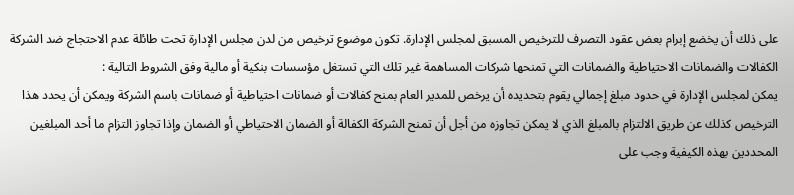على ذلك أن يخضع إبرام بعض عقود التصرف للترخيص المسبق لمجلس الإدارة. تكون موضوع ترخيص من لدن مجلس الإدارة تحت طائلة عدم الاحتجاج ضد الشركة الكفالات والضمانات الاحتياطية والضمانات التي تمنحها شركات المساهمة غير تلك التي تستغل مؤسسات بنكية أو مالية وفق الشروط التالية :
يمكن لمجلس الإدارة في حدود مبلغ إجمالي يقوم بتحديده أن يرخص للمدير العام بمنح كفالات أو ضمانات احتياطية أو ضمانات باسم الشركة ويمكن أن يحدد هذا الترخيص كذلك عن طريق الالتزام بالمبلغ الذي لا يمكن تجاوزه من أجل أن تمنح الشركة الكفالة أو الضمان الاحتياطي أو الضمان وإذا تجاوز التزام ما أحد المبلغين المحددين بهذه الكيفية وجب على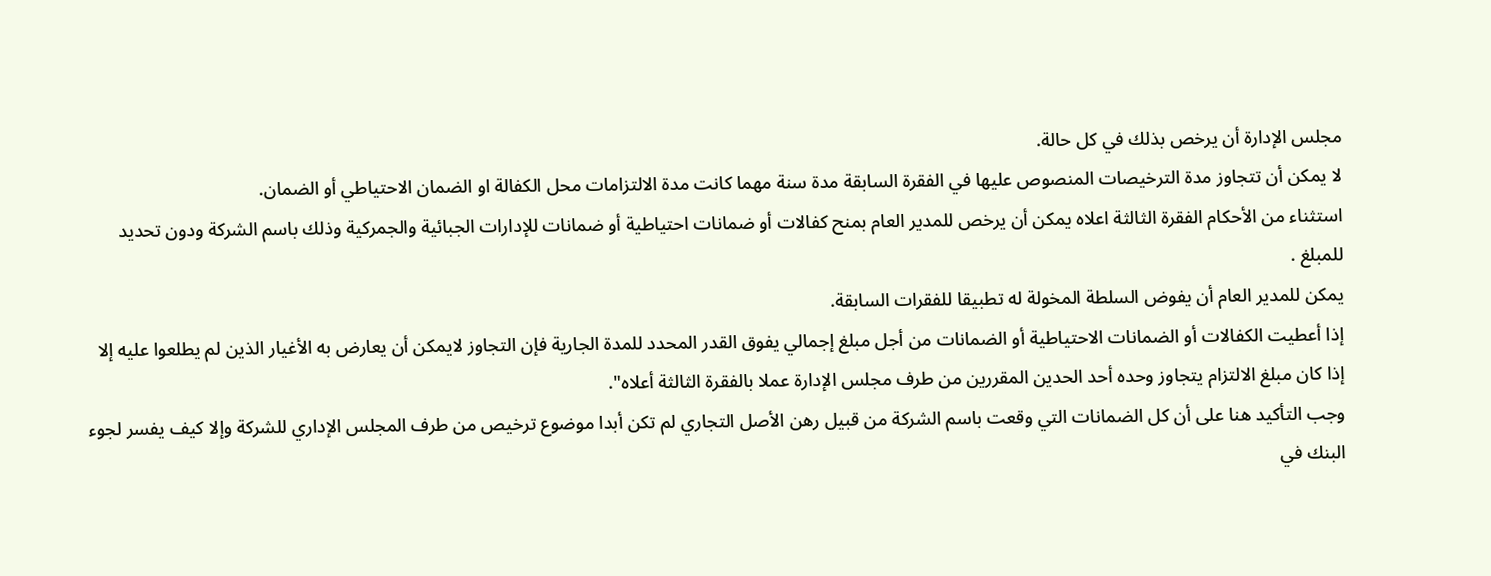مجلس الإدارة أن يرخص بذلك في كل حالة.
لا يمكن أن تتجاوز مدة الترخيصات المنصوص عليها في الفقرة السابقة مدة سنة مهما كانت مدة الالتزامات محل الكفالة او الضمان الاحتياطي أو الضمان.
استثناء من الأحكام الفقرة الثالثة اعلاه يمكن أن يرخص للمدير العام بمنح كفالات أو ضمانات احتياطية أو ضمانات للإدارات الجبائية والجمركية وذلك باسم الشركة ودون تحديد للمبلغ .
يمكن للمدير العام أن يفوض السلطة المخولة له تطبيقا للفقرات السابقة.
إذا أعطيت الكفالات أو الضمانات الاحتياطية أو الضمانات من أجل مبلغ إجمالي يفوق القدر المحدد للمدة الجارية فإن التجاوز لايمكن أن يعارض به الأغيار الذين لم يطلعوا عليه إلا إذا كان مبلغ الالتزام يتجاوز وحده أحد الحدين المقررين من طرف مجلس الإدارة عملا بالفقرة الثالثة أعلاه".
وجب التأكيد هنا على أن كل الضمانات التي وقعت باسم الشركة من قبيل رهن الأصل التجاري لم تكن أبدا موضوع ترخيص من طرف المجلس الإداري للشركة وإلا كيف يفسر لجوء البنك في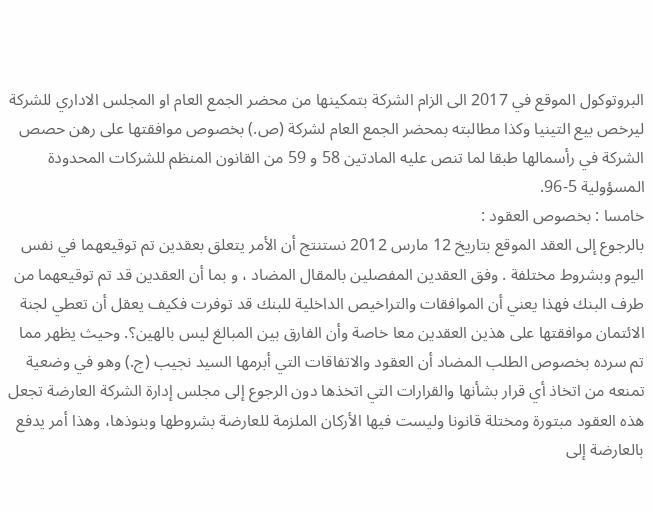البروتوكول الموقع في 2017 الى الزام الشركة بتمكينها من محضر الجمع العام او المجلس الاداري للشركة ليرخص بيع التينيا وكذا مطالبته بمحضر الجمع العام لشركة (ص.) بخصوص موافقتها على رهن حصص الشركة في رأسمالها طبقا لما تنص عليه المادتين 58 و 59 من القانون المنظم للشركات المحدودة المسؤولية 5-96.
خامسا : بخصوص العقود :
بالرجوع إلى العقد الموقع بتاريخ 12 مارس 2012 نستنتج أن الأمر يتعلق بعقدين تم توقيعهما في نفس اليوم وبشروط مختلفة . وفق العقدين المفصلين بالمقال المضاد ، و بما أن العقدين قد تم توقيعهما من طرف البنك فهذا يعني أن الموافقات والتراخيص الداخلية للبنك قد توفرت فكيف يعقل أن تعطي لجنة الائتمان موافقتها على هذين العقدين معا خاصة وأن الفارق بين المبالغ ليس بالهين؟. وحيث يظهر مما تم سرده بخصوص الطلب المضاد أن العقود والاتفاقات التي أبرمها السيد نجيب (ج.) وهو في وضعية تمنعه من اتخاذ أي قرار بشأنها والقرارات التي اتخذها دون الرجوع إلى مجلس إدارة الشركة العارضة تجعل هذه العقود مبتورة ومختلة قانونا وليست فيها الأركان الملزمة للعارضة بشروطها وبنوذها، وهذا أمر يدفع بالعارضة إلى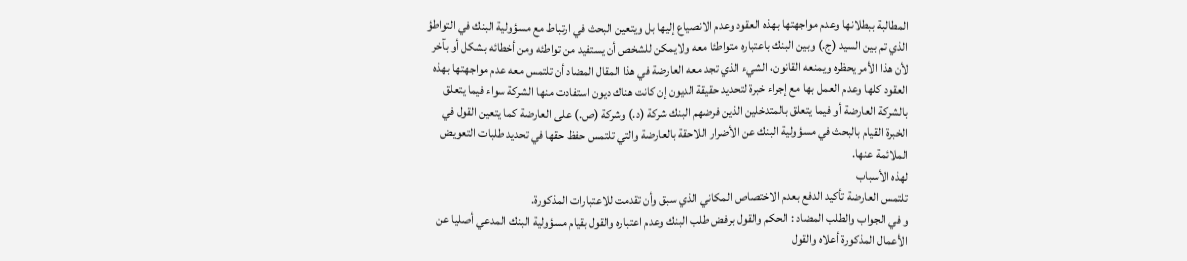المطالبة ببطلانها وعدم مواجهتها بهذه العقود وعدم الانصياع إليها بل ويتعين البحث في ارتباط مع مسؤولية البنك في التواطؤ الذي تم بين السيد (ج.) وبين البنك باعتباره متواطئا معه ولايمكن للشخص أن يستفيد من تواطئه ومن أخطائه بشكل أو بآخر لأن هذا الأمر يحظره ويمنعه القانون، الشيء الذي تجد معه العارضة في هذا المقال المضاد أن تلتمس معه عدم مواجهتها بهذه العقود كلها وعدم العمل بها مع إجراء خبرة لتحديد حقيقة الديون إن كانت هناك ديون استفادت منها الشركة سواء فيما يتعلق بالشركة العارضة أو فيما يتعلق بالمتدخلين الذين فرضهم البنك شركة (د.) وشركة (ص.) على العارضة كما يتعين القول في الخبرة القيام بالبحث في مسؤولية البنك عن الأضرار اللاحقة بالعارضة والتي تلتمس حفظ حقها في تحديد طلبات التعويض الملائمة عنها.
لهذه الأسباب
تلتمس العارضة تأكيد الدفع بعدم الاختصاص المكاني الذي سبق وأن تقدمت للاعتبارات المذكورة.
و في الجواب والطلب المضاد : الحكم والقول برفض طلب البنك وعدم اعتباره والقول بقيام مسؤولية البنك المدعي أصليا عن الأعمال المذكورة أعلاه والقول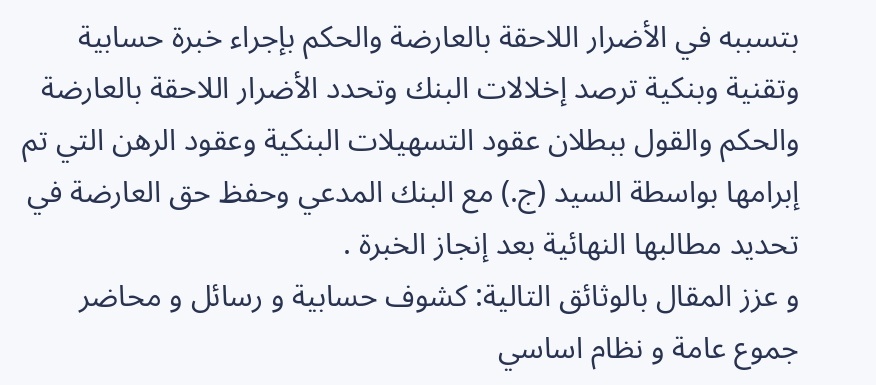بتسببه في الأضرار اللاحقة بالعارضة والحكم بإجراء خبرة حسابية وتقنية وبنكية ترصد إخلالات البنك وتحدد الأضرار اللاحقة بالعارضة والحكم والقول ببطلان عقود التسهيلات البنكية وعقود الرهن التي تم إبرامها بواسطة السيد (ج.) مع البنك المدعي وحفظ حق العارضة في تحديد مطالبها النهائية بعد إنجاز الخبرة .
و عزز المقال بالوثائق التالية: كشوف حسابية و رسائل و محاضر جموع عامة و نظام اساسي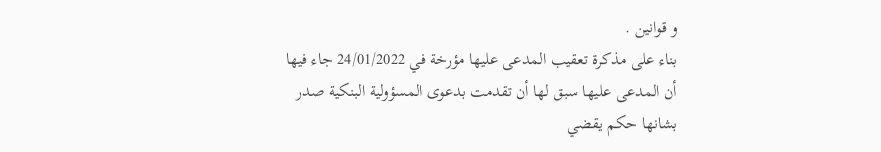و قوانين .
بناء على مذكرة تعقيب المدعى عليها مؤرخة في 24/01/2022 جاء فيها أن المدعى عليها سبق لها أن تقدمت بدعوى المسؤولية البنكية صدر بشانها حكم يقضي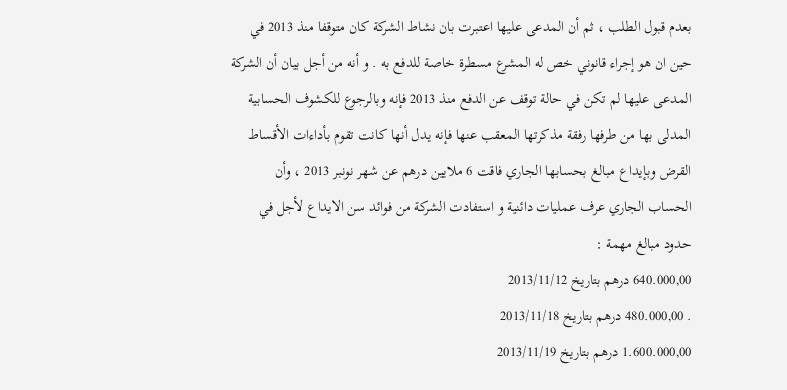بعدم قبول الطلب ، ثم أن المدعى عليها اعتبرت بان نشاط الشركة كان متوقفا منذ 2013 في حين ان هو إجراء قانوني خص له المشرع مسطرة خاصة للدفع به . و أنه من أجل بيان أن الشركة المدعى عليها لم تكن في حالة توقف عن الدفع منذ 2013 فإنه وبالرجوع للكشوف الحسابية المدلى بها من طرفها رفقة مذكرتها المعقب عنها فإنه يدل أنها كانت تقوم بأداءات الأقساط القرض وبإيداع مبالغ بحسابها الجاري فاقت 6 ملايين درهم عن شهر نونبر 2013 ، وأن الحساب الجاري عرف عمليات دائنية و استفادت الشركة من فوائد سن الايداع لأجل في حدود مبالغ مهمة :
640.000,00 درهم بتاريخ 2013/11/12
. 480.000,00 درهم بتاريخ 2013/11/18
1.600.000,00 درهم بتاريخ 2013/11/19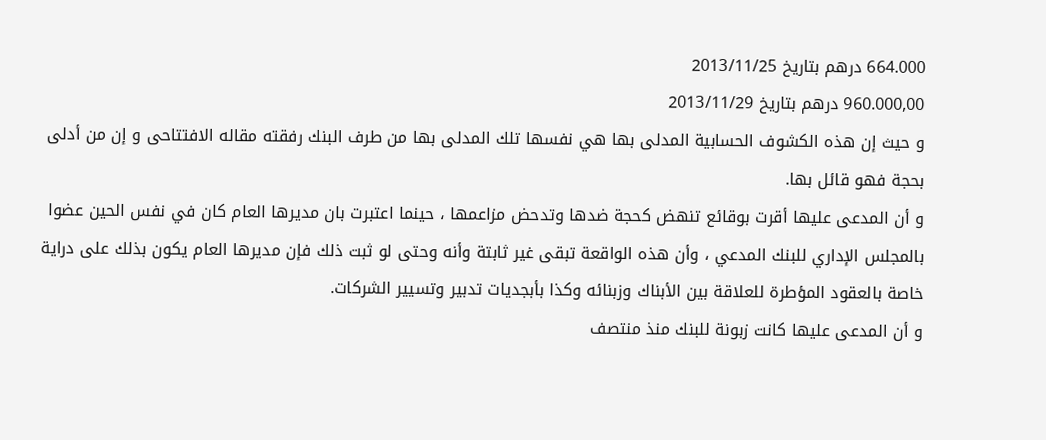664.000 درهم بتاريخ 2013/11/25
960.000,00 درهم بتاريخ 2013/11/29
و حيث إن هذه الكشوف الحسابية المدلى بها هي نفسها تلك المدلى بها من طرف البنك رفقته مقاله الافتتاحی و إن من أدلى بحجة فهو قائل بها.
و أن المدعى عليها أقرت بوقائع تنهض كحجة ضدها وتدحض مزاعمها ، حينما اعتبرت بان مديرها العام كان في نفس الحين عضوا بالمجلس الإداري للبنك المدعي ، وأن هذه الواقعة تبقى غير ثابتة وأنه وحتى لو ثبت ذلك فإن مديرها العام يكون بذلك على دراية خاصة بالعقود المؤطرة للعلاقة بين الأبناك وزبنائه وكذا بأبجديات تدبير وتسيير الشركات.
و أن المدعى عليها كانت زبونة للبنك منذ منتصف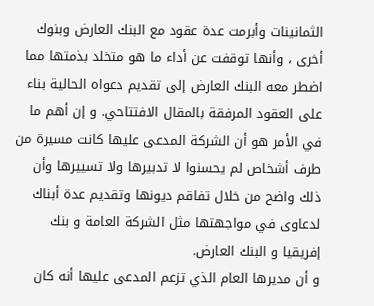الثمانينات وأبرمت عدة عقود مع البنك العارض وبنوك أخرى ، وأنها توقفت عن أداء ما هو متخلد بذمتها مما اضطر معه البنك العارض إلى تقديم دعواه الحالية بناء على العقود المرفقة بالمقال الافتتاحي. و إن أهم ما في الأمر هو أن الشركة المدعى عليها كانت مسيرة من طرف أشخاص لم يحسنوا لا تدبيرها ولا تسييرها وأن ذلك واضح من خلال تفاقم دیونها وتقديم عدة أبناك لدعاوی في مواجهتها مثل الشركة العامة و بنك إفريقيا و البنك العارض.
و أن مديرها العام الذي تزعم المدعى عليها أنه كان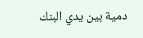دمية بين يدي البنك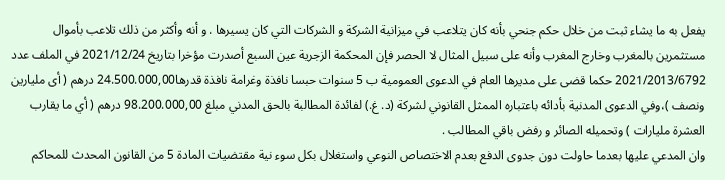يفعل به ما يشاء ثبت من خلال حكم جنحي بأنه كان يتلاعب في ميزانية الشركة و الشركات التي كان يسيرها . و أنه وأكثر من ذلك تلاعب بأموال مستثمرين بالمغرب وخارج المغرب وأنه على سبيل المثال لا الحصر فإن المحكمة الزجرية عين السبع أصدرت مؤخرا بتاريخ 2021/12/24 في الملف عدد 2021/2013/6792 حكما قضى على مديرها العام في الدعوى العمومية ب 5 سنوات حبسا نافذة وغرامة نافذة قدرها24.500.000,00 درهم ( أى مليارين ونصف )،وفي الدعوى المدنية بأدائه باعتباره الممثل القانوني لشركة (د. غ.) لفائدة المطالبة بالحق المدني مبلغ 98.200.000,00 درهم ( أي ما يقارب العشرة مليارات ) وتحميله الصائر و رفض باقي المطالب .
وان المدعي عليها بعدما حاولت دون جدوى الدفع بعدم الاختصاص النوعي واستغلال بكل سوء نية مقتضيات المادة 5 من القانون المحدث للمحاكم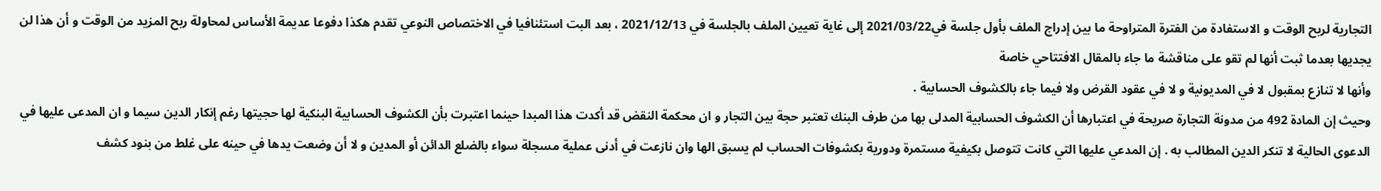التجارية لربح الوقت و الاستفادة من الفترة المتراوحة ما بين إدراج الملف بأول جلسة في2021/03/22 إلى غاية تعيين الملف بالجلسة في 2021/12/13 ، بعد البت استئنافيا في الاختصاص النوعي تقدم هكذا دفوعا عديمة الأساس لمحاولة ربح المزيد من الوقت و أن هذا لن يجديها بعدما ثبت أنها لم تقو على مناقشة ما جاء بالمقال الافتتاحي خاصة
وأنها لا تنازع بمقبول لا في المديونية و لا في عقود القرض ولا فيما جاء بالكشوف الحسابية .
وحيث إن المادة 492 من مدونة التجارة صريحة في اعتبارها أن الكشوف الحسابية المدلى بها من طرف البنك تعتبر حجة بين التجار و ان محكمة النقض قد أكدت هذا المبدا حينما اعتبرت بأن الكشوف الحسابية البنكية لها حجيتها رغم إنكار الدين سيما و ان المدعى عليها في الدعوى الحالية لا تنكر الدين المطالب به . إن المدعي عليها التي كانت تتوصل بكيفية مستمرة ودورية بكشوفات الحساب لم يسبق الها وان نازعت في أدنى عملية مسجلة سواء بالضلع الدائن أو المدين و لا أن وضعت يدها في حينه على غلط من بنود كشف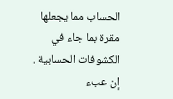الحساب مما يجعلها مقرة بما جاء في الكشوفات الحسابية .
إن عبء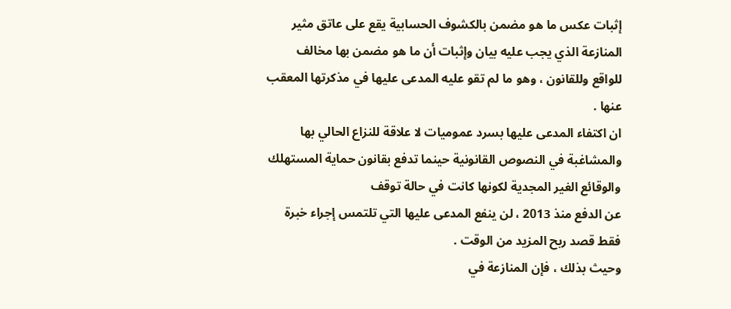إثبات عكس ما هو مضمن بالكشوف الحسابية يقع على عاتق مثير المنازعة الذي يجب عليه بيان وإثبات أن ما هو مضمن بها مخالف للواقع وللقانون ، وهو ما لم تقو عليه المدعى عليها في مذكرتها المعقب عنها .
ان اكتفاء المدعى عليها بسرد عموميات لا علاقة للنزاع الحالي بها والمشاغبة في النصوص القانونية حينما تدفع بقانون حماية المستهلك والوقائع الغير المجدية لكونها كانت في حالة توقف
عن الدفع منذ 2013 ، لن ينفع المدعى عليها التي تلتمس إجراء خبرة فقط قصد ربح المزيد من الوقت .
وحيث بذلك ، فإن المنازعة في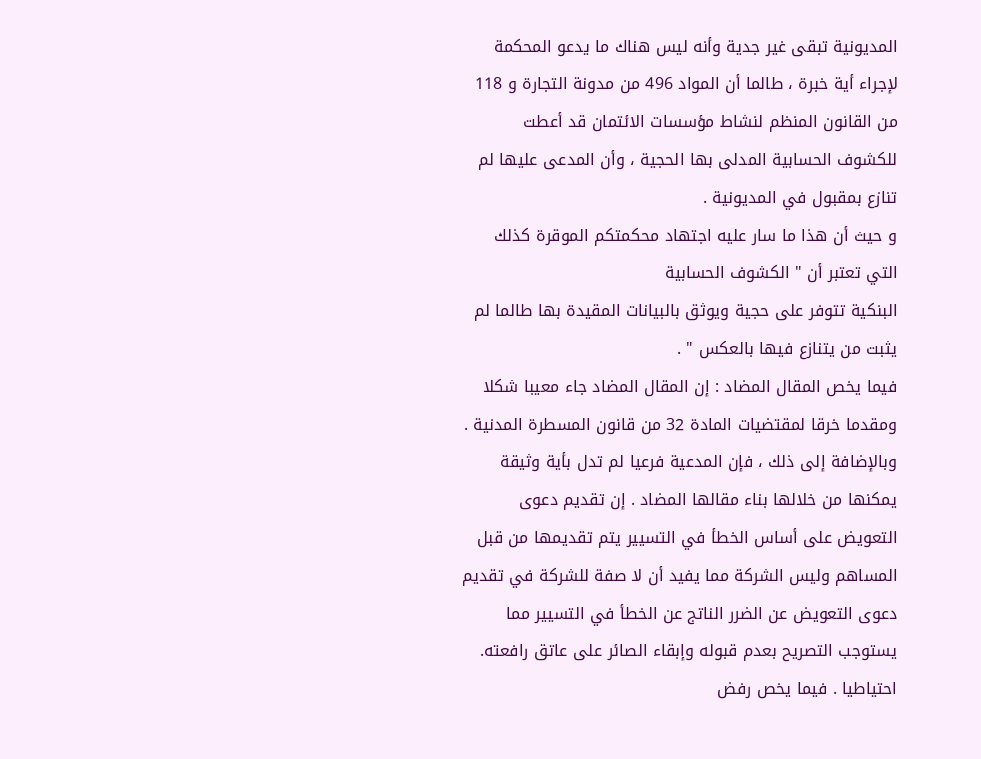المديونية تبقى غير جدية وأنه ليس هناك ما يدعو المحكمة لإجراء أية خبرة ، طالما أن المواد 496 من مدونة التجارة و 118 من القانون المنظم لنشاط مؤسسات الائتمان قد أعطت للكشوف الحسابية المدلى بها الحجية ، وأن المدعى عليها لم تنازع بمقبول في المديونية .
و حيث أن هذا ما سار عليه اجتهاد محكمتكم الموقرة كذلك التي تعتبر أن " الكشوف الحسابية
البنكية تتوفر على حجية ويوثق بالبيانات المقيدة بها طالما لم يثبت من يتنازع فيها بالعكس " .
فيما يخص المقال المضاد : إن المقال المضاد جاء معيبا شكلا ومقدما خرقا لمقتضيات المادة 32 من قانون المسطرة المدنية . وبالإضافة إلى ذلك ، فإن المدعية فرعيا لم تدل بأية وثيقة يمكنها من خلالها بناء مقالها المضاد . إن تقديم دعوى التعويض على أساس الخطأ في التسيير يتم تقديمها من قبل المساهم وليس الشركة مما يفيد أن لا صفة للشركة في تقديم دعوى التعويض عن الضرر الناتج عن الخطأ في التسيير مما يستوجب التصريح بعدم قبوله وإبقاء الصائر على عاتق رافعته. احتياطيا . فيما يخص رفض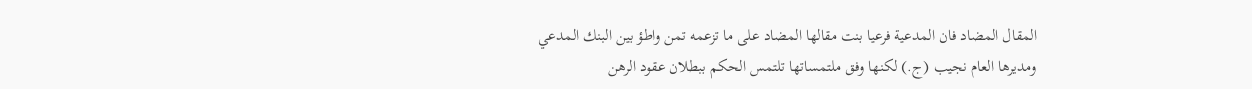المقال المضاد فان المدعية فرعيا بنت مقالها المضاد على ما تزعمه تمن واطؤ بين البنك المدعي ومديرها العام نجيب (ج.) لكنها وفق ملتمساتها تلتمس الحكم ببطلان عقود الرهن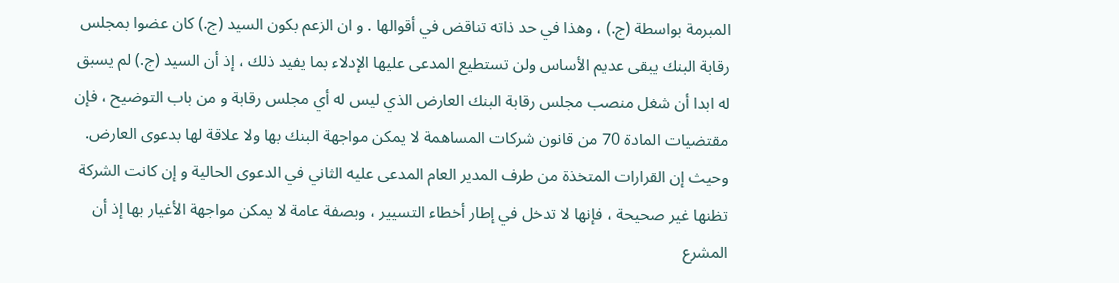المبرمة بواسطة (ج.) ، وهذا في حد ذاته تناقض في أقوالها . و ان الزعم بكون السيد (ج.) كان عضوا بمجلس رقابة البنك يبقى عديم الأساس ولن تستطيع المدعى عليها الإدلاء بما يفيد ذلك ، إذ أن السيد (ج.) لم يسبق له ابدا أن شغل منصب مجلس رقابة البنك العارض الذي ليس له أي مجلس رقابة و من باب التوضيح ، فإن مقتضيات المادة 70 من قانون شركات المساهمة لا يمكن مواجهة البنك بها ولا علاقة لها بدعوى العارض.
وحيث إن القرارات المتخذة من طرف المدير العام المدعى عليه الثاني في الدعوى الحالية و إن كانت الشركة تظنها غير صحيحة ، فإنها لا تدخل في إطار أخطاء التسيير ، وبصفة عامة لا يمكن مواجهة الأغيار بها إذ أن المشرع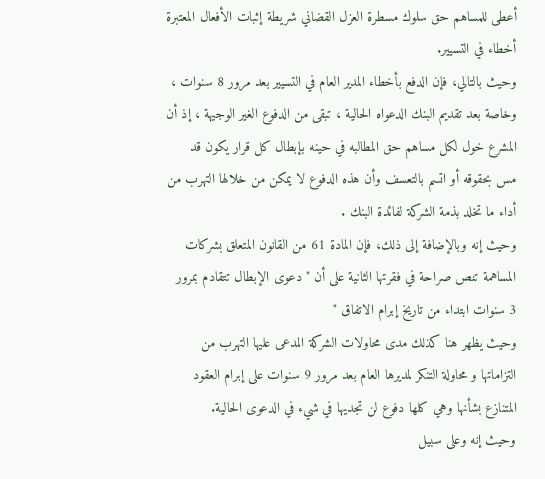أعطى للمساهم حق سلوك مسطرة العزل القضاني شريطة إثبات الأفعال المعتبرة أخطاء في التسيير.
وحيث بالتالي، فإن الدفع بأخطاء المدير العام في التسيير بعد مرور 8 سنوات ، وخاصة بعد تقديم البنك الدعواه الحالية ، تبقى من الدفوع الغير الوجيهة ، إذ أن المشرع خول لكل مساهم حق المطالبه في حينه بإبطال كل قرار يكون قد مس بحقوقه أو اتسم بالتعسف وأن هذه الدفوع لا يمكن من خلالها التهرب من أداء ما تخلد بذمة الشركة لفائدة البنك .
وحيث إنه وبالإضافة إلى ذلك، فإن المادة 61 من القانون المتعلق بشركات المساهمة تنص صراحة في فقرتها الثانية على أن " دعوى الإبطال تتقادم بمرور 3 سنوات ابتداء من تاريخ إبرام الاتفاق "
وحيث يظهر هنا كذلك مدى محاولات الشركة المدعى عليها التهرب من التزاماتها و محاولة التنكر لمديرها العام بعد مرور 9 سنوات على إبرام العقود المتنازع بشأنها وهي كلها دفوع لن تجديها في شيء في الدعوى الحالية.
وحيث إنه وعلى سبيل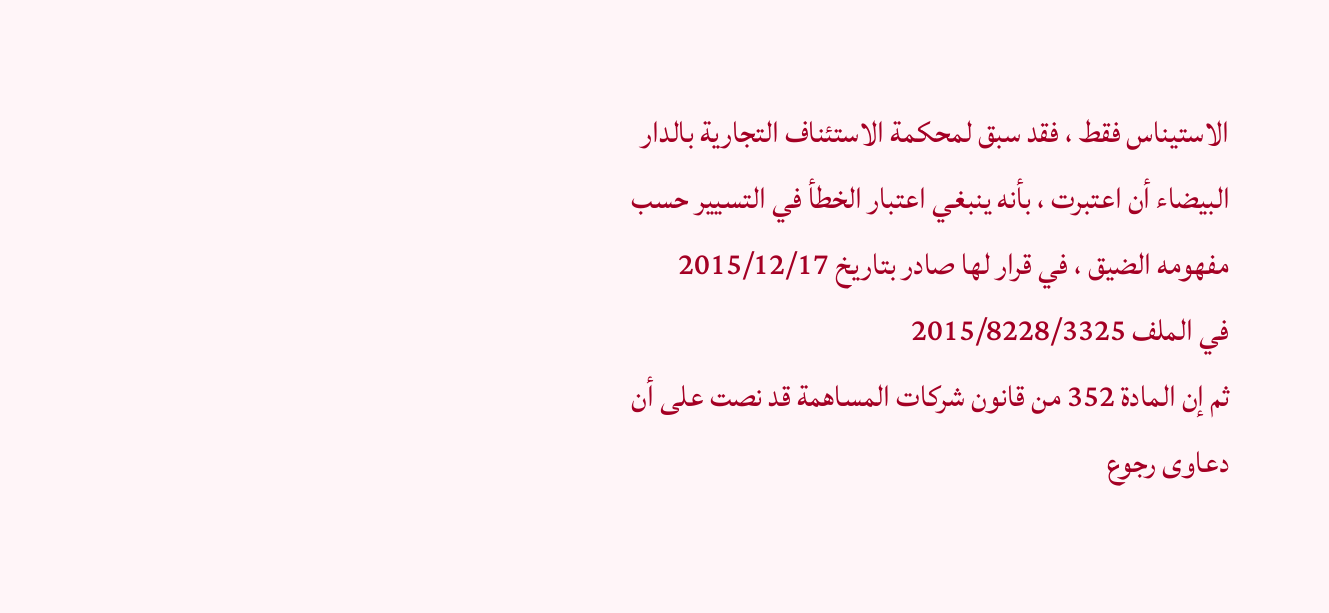الاستيناس فقط ، فقد سبق لمحكمة الاستئناف التجارية بالدار البيضاء أن اعتبرت ، بأنه ينبغي اعتبار الخطأ في التسيير حسب مفهومه الضيق ، في قرار لها صادر بتاريخ 2015/12/17
في الملف 2015/8228/3325
ثم إن المادة 352 من قانون شركات المساهمة قد نصت على أن دعاوی رجوع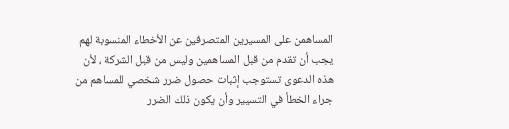المساهمن على المسيرين المتصرفين عن الأخطاء المنسوبة لهم يجب أن تقدم من قبل المساهمين وليس من قبل الشركة ، لأن هذه الدعوى تستوجب إثبات حصول ضرر شخصي للمساهم من جراء الخطأ في التسيير وأن يكون ذلك الضرر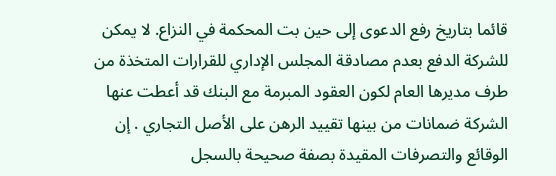قائما بتاريخ رفع الدعوى إلى حين بت المحكمة في النزاع. لا يمكن للشركة الدفع بعدم مصادقة المجلس الإداري للقرارات المتخذة من طرف مديرها العام لكون العقود المبرمة مع البنك قد أعطت عنها الشركة ضمانات من بينها تقیید الرهن على الأصل التجاري . إن الوقائع والتصرفات المقيدة بصفة صحيحة بالسجل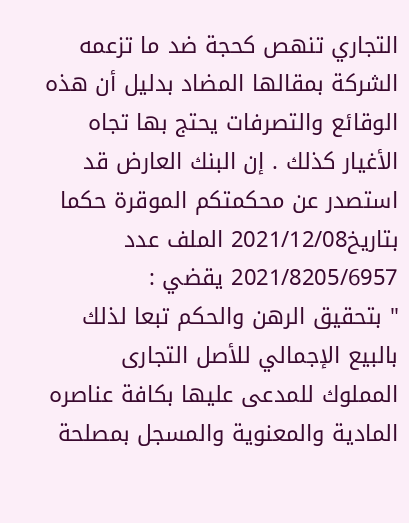التجاري تنهص كحجة ضد ما تزعمه الشركة بمقالها المضاد بدليل أن هذه الوقائع والتصرفات يحتج بها تجاه الأغيار كذلك . إن البنك العارض قد استصدر عن محكمتكم الموقرة حكما بتاريخ2021/12/08 الملف عدد 2021/8205/6957 يقضي :
" بتحقيق الرهن والحكم تبعا لذلك بالبيع الإجمالي للأصل التجارى المملوك للمدعى عليها بكافة عناصره المادية والمعنوية والمسجل بمصلحة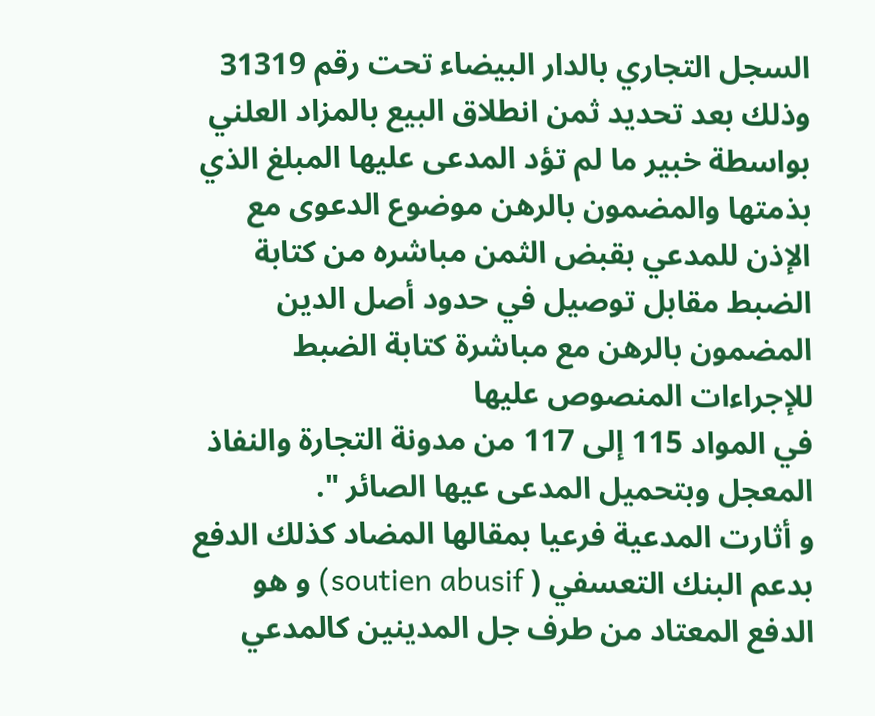السجل التجاري بالدار البيضاء تحت رقم 31319 وذلك بعد تحديد ثمن انطلاق البيع بالمزاد العلني بواسطة خبير ما لم تؤد المدعى عليها المبلغ الذي بذمتها والمضمون بالرهن موضوع الدعوى مع الإذن للمدعي بقبض الثمن مباشره من كتابة الضبط مقابل توصيل في حدود أصل الدين المضمون بالرهن مع مباشرة كتابة الضبط للإجراءات المنصوص عليها
في المواد 115 إلى 117 من مدونة التجارة والنفاذ المعجل وبتحميل المدعى عيها الصائر ".
و أثارت المدعية فرعيا بمقالها المضاد كذلك الدفع بدعم البنك التعسفي ( soutien abusif) و هو الدفع المعتاد من طرف جل المدينين كالمدعي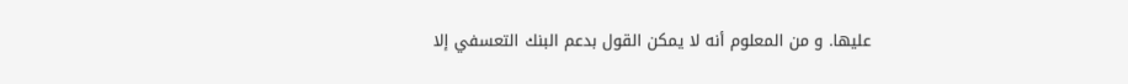عليها. و من المعلوم أنه لا يمكن القول بدعم البنك التعسفي إلا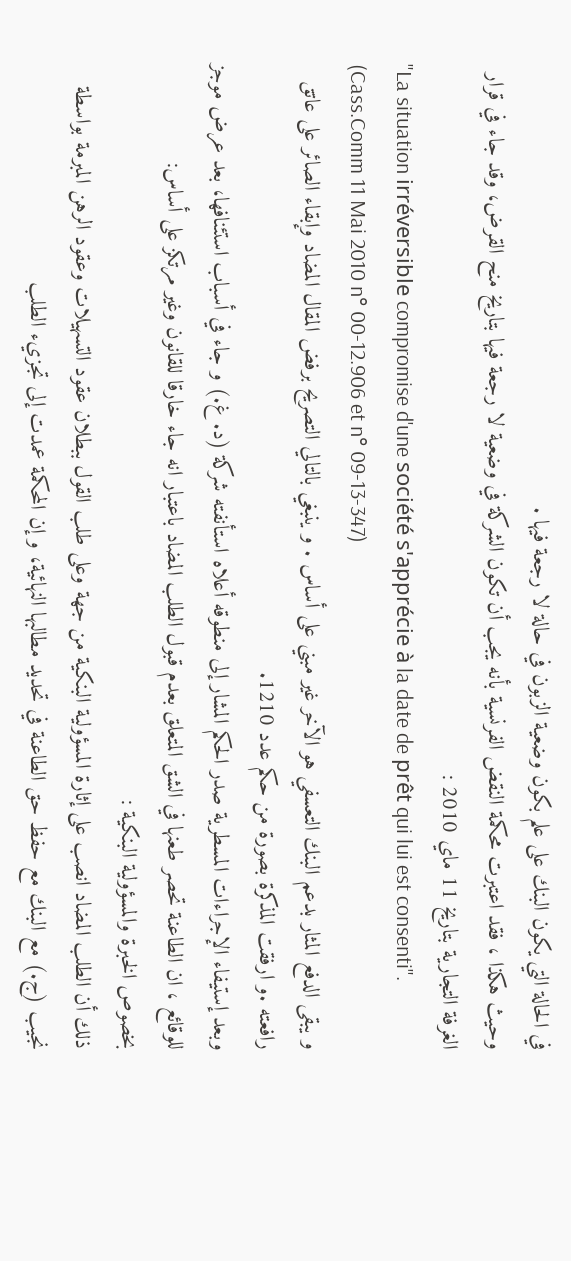في الحالة التي يكون البنك على علم بكون وضعية الزبون في حالة لا رجعة فيها .
وحيث هكذا ، فقد اعتبرت محكمة النقض الفرنسية بأنه يجب أن تكون الشركة في وضعية لا رجعة فيها بتاريخ منح القرض، وقد جاء في قرار الغرفة التجارية بتاريخ 11 ماي 2010 :
"La situation irréversible compromise d'une société s'apprécie à la date de prêt qui lui est consenti". (Cass.Comm 11 Mai 2010 n° 00-12.906 et n° 09-13-347)
و يبقى الدفع المثار بدعم البنك التعسفي هو الآخر غير مبني على أساس . و ينبغي بالتالي التصريح برفض المقال المضاد وإبقاء الصائر على عاتق رافعته .و ارفقت المذكرة بصورة من حكم عدد 1210.
وبعد إستيفاء الإجراءات المسطرية صدر الحكم المشار إلى منطوقه أعلاه استأنفته شركة (د. غ.) و جاء في أسباب استئنافها، بعد عرض موجز للوقائع ، ان الطاعنة تحصر طعنها في الشق المتعلق بعدم قبول الطلب المضاد باعتبار انه جاء خارقا للقانون وغير مرتكز على أساس:
بخصوص الخبرة والمسؤولية البنكية :
ذلك أن الطلب المضاد انصب على إثارة المسؤولية البنكية من جهة وعلى طلب القول ببطلان عقود التسهيلات وعقود الرهن المبرمة بواسطة نجيب (ج.) مع البنك مع حفظ حق الطاعنة في تحديد مطالبها النهائية، و إن المحكمة عمدت إلى تجزيء الطلب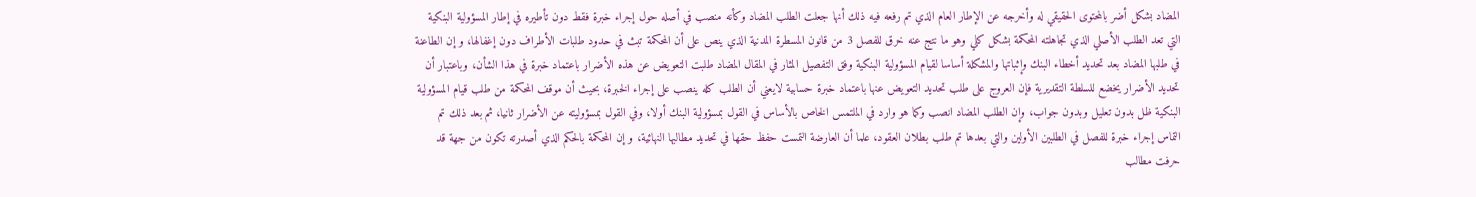المضاد بشكل أضر بالمحتوى الحقيقي له وأخرجه عن الإطار العام الذي تم رفعه فيه ذلك أنها جعلت الطلب المضاد وكأنه منصب في أصله حول إجراء خبرة فقط دون تأطيره في إطار المسؤولية البنكية التي تعد الطلب الأصلي الذي تجاهلته المحكمة بشكل كلي وهو ما نتج عنه خرق للفصل 3 من قانون المسطرة المدنية الذي ينص على أن المحكمة تبث في حدود طلبات الأطراف دون إغفالها، و إن الطاعنة في طلبها المضاد بعد تحديد أخطاء البنك وإثباتها والمشكلة أساسا لقيام المسؤولية البنكية وفق التفصيل المثار في المقال المضاد طلبت التعويض عن هذه الأضرار باعتماد خبرة في هذا الشأن، وباعتبار أن تحديد الأضرار يخضع للسلطة التقديرية فإن العروج على طلب تحديد التعويض عنها باعتماد خبرة حسابية لايعني أن الطلب كله ينصب على إجراء الخبرة، بحيث أن موقف المحكمة من طلب قيام المسؤولية البنكية ظل بدون تعليل وبدون جواب، وإن الطلب المضاد انصب وكما هو وارد في الملتمس الخاص بالأساس في القول بمسؤولية البنك أولا، وفي القول بمسؤوليته عن الأضرار ثانيا، ثم بعد ذلك تم التماس إجراء خبرة للفصل في الطلبين الأولين والتي بعدها تم طلب بطلان العقود، علما أن العارضة التمست حفظ حقها في تحديد مطالبها النهائية، و إن المحكمة بالحكم الذي أصدرته تكون من جهة قد حرفت مطالب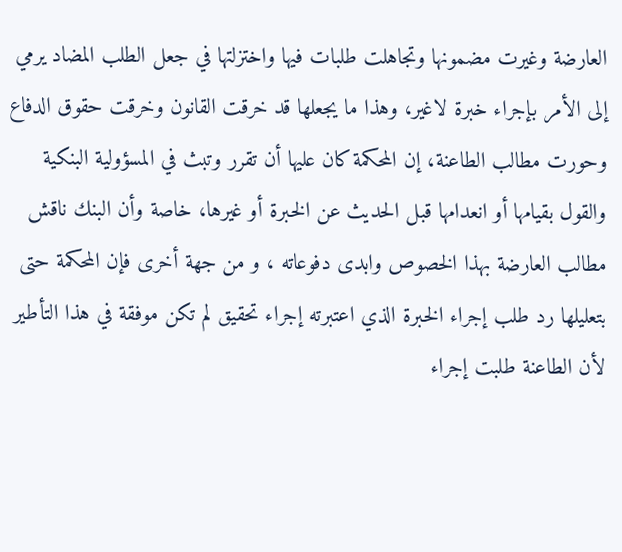العارضة وغيرت مضمونها وتجاهلت طلبات فيها واختزلتها في جعل الطلب المضاد يرمي إلى الأمر بإجراء خبرة لاغير، وهذا ما يجعلها قد خرقت القانون وخرقت حقوق الدفاع وحورت مطالب الطاعنة، إن المحكمة كان عليها أن تقرر وتبث في المسؤولية البنكية والقول بقيامها أو انعدامها قبل الحديث عن الخبرة أو غيرها، خاصة وأن البنك ناقش مطالب العارضة بهذا الخصوص وابدى دفوعاته ، و من جهة أخرى فإن المحكمة حتى بتعليلها رد طلب إجراء الخبرة الذي اعتبرته إجراء تحقيق لم تكن موفقة في هذا التأطير لأن الطاعنة طلبت إجراء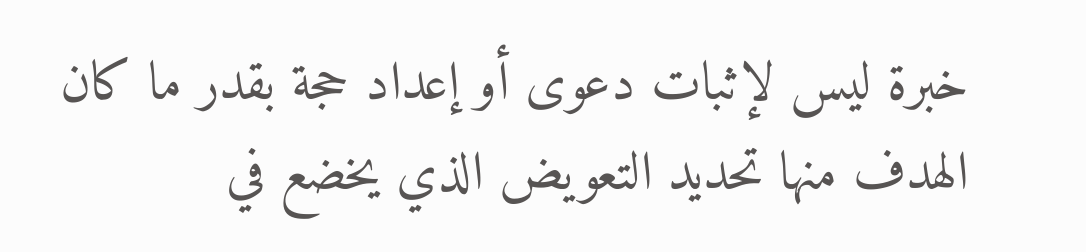خبرة ليس لإثبات دعوى أو إعداد حجة بقدر ما كان الهدف منها تحديد التعويض الذي يخضع في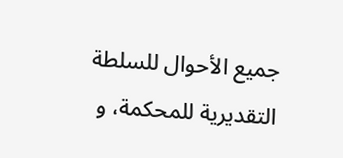جميع الأحوال للسلطة التقديرية للمحكمة، و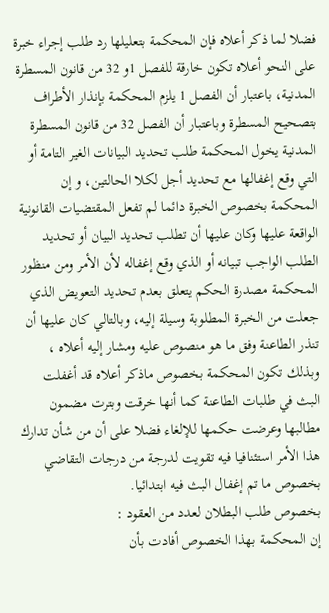فضلا لما ذكر أعلاه فإن المحكمة بتعليلها رد طلب إجراء خبرة على النحو أعلاه تكون خارقة للفصل 1و 32 من قانون المسطرة المدنية، باعتبار أن الفصل 1 يلزم المحكمة بإنذار الأطراف بتصحيح المسطرة وباعتبار أن الفصل 32 من قانون المسطرة المدنية يخول المحكمة طلب تحديد البيانات الغير التامة أو التي وقع إغفالها مع تحديد أجل لكلا الحالتين، و إن المحكمة بخصوص الخبرة دائما لم تفعل المقتضيات القانونية الواقعة عليها وكان عليها أن تطلب تحديد البيان أو تحديد الطلب الواجب تبيانه أو الذي وقع إغفاله لأن الأمر ومن منظور المحكمة مصدرة الحكم يتعلق بعدم تحديد التعويض الذي جعلت من الخبرة المطلوبة وسيلة إليه، وبالتالي كان عليها أن تنذر الطاعنة وفق ما هو منصوص عليه ومشار إليه أعلاه ، وبذلك تكون المحكمة بخصوص ماذكر أعلاه قد أغفلت البث في طلبات الطاعنة كما أنها خرقت وبترت مضمون مطالبها وعرضت حكمها للإلغاء فضلا على أن من شأن تدارك هذا الأمر استئنافيا فيه تقويت لدرجة من درجات التقاضي بخصوص ما تم إغفال البث فيه ابتدائيا.
بخصوص طلب البطلان لعدد من العقود :
إن المحكمة بهذا الخصوص أفادت بأن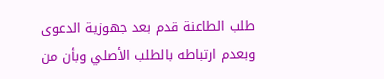طلب الطاعنة قدم بعد جهوزية الدعوى وبعدم ارتباطه بالطلب الأصلي وبأن من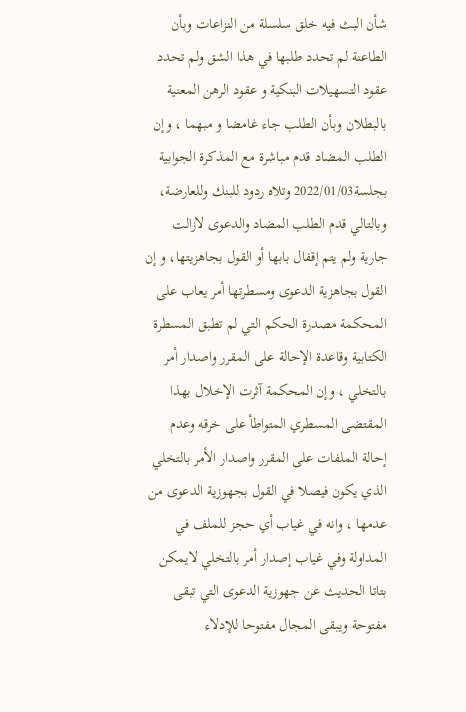شأن البث فيه خلق سلسلة من النزاعات وبأن الطاعنة لم تحدد طلبها في هذا الشق ولم تحدد عقود التسهيلات البنكية و عقود الرهن المعنية بالبطلان وبأن الطلب جاء غامضا و مبهما ، وإن الطلب المضاد قدم مباشرة مع المذكرة الجوابية بجلسة2022/01/03 وتلاه ردود للبنك وللعارضة، وبالتالي قدم الطلب المضاد والدعوى لازالت جارية ولم يتم إقفال بابها أو القول بجاهزيتها، و إن القول بجاهزية الدعوى ومسطرتها أمر يعاب على المحكمة مصدرة الحكم التي لم تطبق المسطرة الكتابية وقاعدة الإحالة على المقرر واصدار أمر بالتخلي ، وإن المحكمة آثرت الإخلال بهذا المقتضى المسطري المتواطأ على خرقه وعدم إحالة الملفات على المقرر واصدار الأمر بالتخلي الذي يكون فيصلا في القول بجهوزية الدعوى من عدمها ، وانه في غياب أي حجز للملف في المداولة وفي غياب إصدار أمر بالتخلي لايمكن بتاتا الحديث عن جهوزية الدعوى التي تبقى مفتوحة ويبقى المجال مفتوحا للإدلاء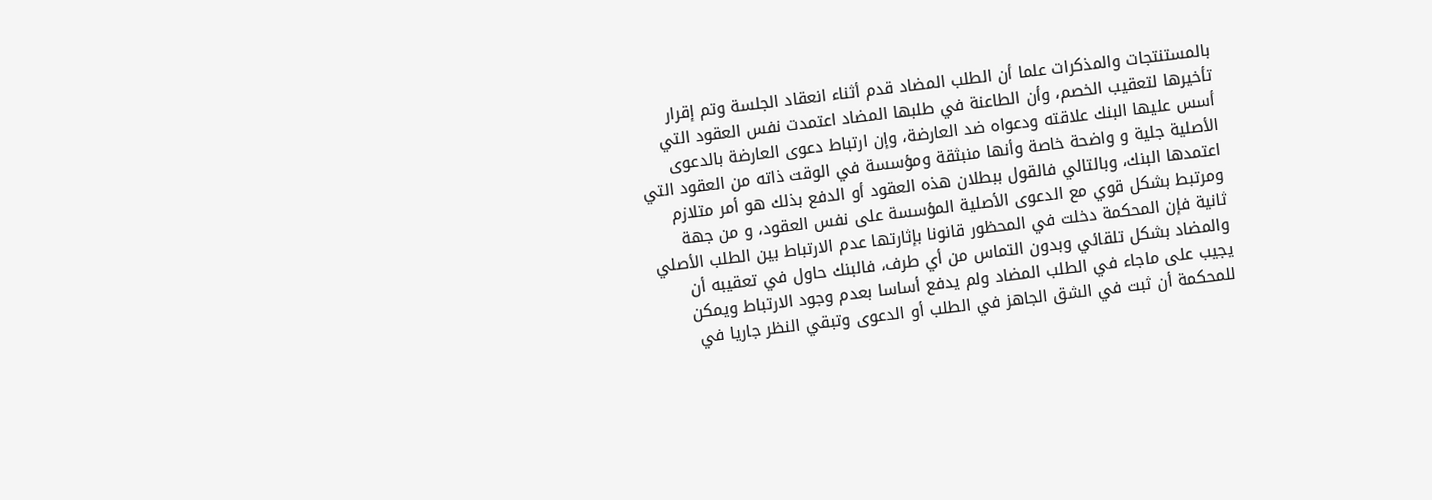بالمستنتجات والمذكرات علما أن الطلب المضاد قدم أثناء انعقاد الجلسة وتم إقرار تأخيرها لتعقيب الخصم، وأن الطاعنة في طلبها المضاد اعتمدت نفس العقود التي أسس عليها البنك علاقته ودعواه ضد العارضة، وإن ارتباط دعوى العارضة بالدعوى الأصلية جلية و واضحة خاصة وأنها منبثقة ومؤسسة في الوقت ذاته من العقود التي اعتمدها البنك، وبالتالي فالقول ببطلان هذه العقود أو الدفع بذلك هو أمر متلازم ومرتبط بشكل قوي مع الدعوى الأصلية المؤسسة على نفس العقود، و من جهة ثانية فإن المحكمة دخلت في المحظور قانونا بإثارتها عدم الارتباط بين الطلب الأصلي والمضاد بشكل تلقائي وبدون التماس من أي طرف، فالبنك حاول في تعقيبه أن يجيب على ماجاء في الطلب المضاد ولم يدفع أساسا بعدم وجود الارتباط ويمكن للمحكمة أن ثبت في الشق الجاهز في الطلب أو الدعوى وتبقي النظر جاريا في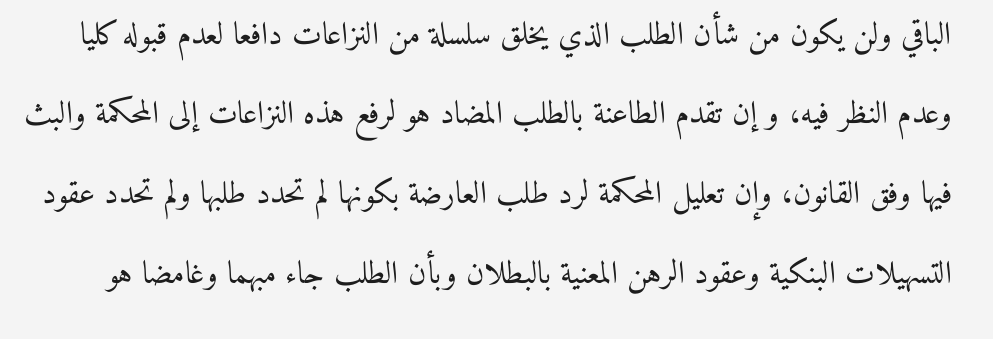الباقي ولن يكون من شأن الطلب الذي يخلق سلسلة من النزاعات دافعا لعدم قبوله كليا وعدم النظر فيه، و إن تقدم الطاعنة بالطلب المضاد هو لرفع هذه النزاعات إلى المحكمة والبث فيها وفق القانون، وإن تعليل المحكمة لرد طلب العارضة بكونها لم تحدد طلبها ولم تحدد عقود التسهيلات البنكية وعقود الرهن المعنية بالبطلان وبأن الطلب جاء مبهما وغامضا هو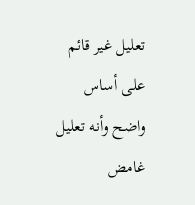تعليل غير قائم على أساس واضح وأنه تعليل غامض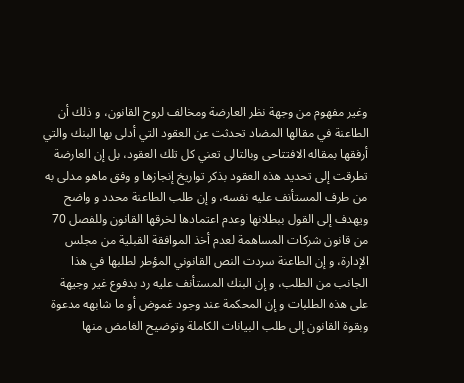وغير مفهوم من وجهة نظر العارضة ومخالف لروح القانون، و ذلك أن الطاعنة في مقالها المضاد تحدثت عن العقود التي أدلى بها البنك والتي أرفقها بمقاله الافتتاحی وبالتالى تعني كل تلك العقود، بل إن العارضة تطرقت إلى تحديد هذه العقود بذكر تواريخ إنجازها و وفق ماهو مدلی به من طرف المستأنف عليه نفسه، و إن طلب الطاعنة محدد و واضح ويهدف إلى القول ببطلانها وعدم اعتمادها لخرقها القانون وللفصل 70 من قانون شركات المساهمة لعدم أخذ الموافقة القبلية من مجلس الإدارة، و إن الطاعنة سردت النص القانوني المؤطر لطلبها في هذا الجانب من الطلب، و إن البنك المستأنف عليه رد بدفوع غير وجيهة على هذه الطلبات و إن المحكمة عند وجود غموض أو ما شابهه مدعوة وبقوة القانون إلى طلب البيانات الكاملة وتوضيح الغامض منها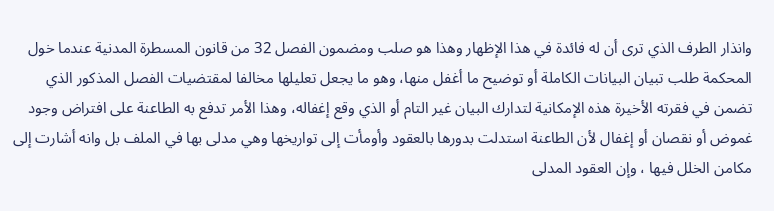وانذار الطرف الذي ترى أن له فائدة في هذا الإظهار وهذا هو صلب ومضمون الفصل 32 من قانون المسطرة المدنية عندما خول المحكمة طلب تبيان البيانات الكاملة أو توضيح ما أغفل منها، وهو ما يجعل تعليلها مخالفا لمقتضيات الفصل المذكور الذي تضمن في فقرته الأخيرة هذه الإمكانية لتدارك البيان غير التام أو الذي وقع إغفاله، وهذا الأمر تدفع به الطاعنة على افتراض وجود غموض أو نقصان أو إغفال لأن الطاعنة استدلت بدورها بالعقود وأومأت إلى تواريخها وهي مدلى بها في الملف بل وانه أشارت إلى مكامن الخلل فيها ، وإن العقود المدلى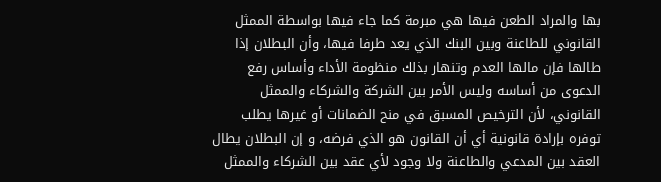بها والمراد الطعن فيها هي مبرمة كما جاء فيها بواسطة الممثل القانوني للطاعنة وبين البنك الذي يعد طرفا فيها، وأن البطلان إذا طالها فإن مالها العدم وتنهار بذلك منظومة الأداء وأساس رفع الدعوى من أساسه وليس الأمر بين الشركة والشركاء والممثل القانوني، لأن الترخيص المسبق في منح الضمانات أو غيرها يطلب توفره بإرادة قانونية أي أن القانون هو الذي فرضه، و إن البطلان يطال العقد بين المدعي والطاعنة ولا وجود لأي عقد بين الشركاء والممثل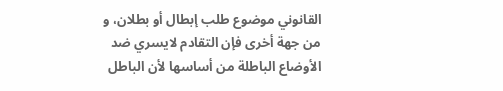القانوني موضوع طلب إبطال أو بطلان، و من جهة أخرى فإن التقادم لايسري ضد الأوضاع الباطلة من أساسها لأن الباطل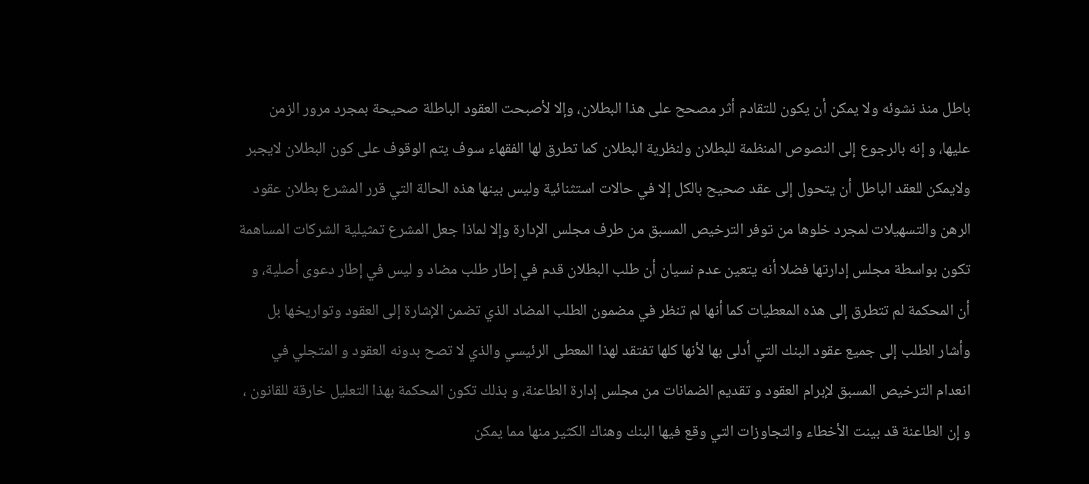باطل منذ نشوئه ولا يمكن أن يكون للتقادم أثر مصحح على هذا البطلان، وإلا لأصبحت العقود الباطلة صحيحة بمجرد مرور الزمن عليها، و إنه بالرجوع إلى النصوص المنظمة للبطلان ولنظرية البطلان كما تطرق لها الفقهاء سوف يتم الوقوف على كون البطلان لايجبر ولايمكن للعقد الباطل أن يتحول إلى عقد صحيح بالكل إلا في حالات استثنائية وليس بينها هذه الحالة التي قرر المشرع بطلان عقود الرهن والتسهيلات لمجرد خلوها من توفر الترخيص المسبق من طرف مجلس الإدارة وإلا لماذا جعل المشرع تمثيلية الشركات المساهمة تكون بواسطة مجلس إدارتها فضلا أنه يتعين عدم نسيان أن طلب البطلان قدم في إطار طلب مضاد و ليس في إطار دعوى أصلية، و أن المحكمة لم تتطرق إلى هذه المعطيات كما أنها لم تنظر في مضمون الطلب المضاد الذي تضمن الإشارة إلى العقود وتواريخها بل وأشار الطلب إلى جميع عقود البنك التي أدلى بها لأنها كلها تفتقد لهذا المعطى الرئيسي والذي لا تصح بدونه العقود و المتجلي في انعدام الترخيص المسبق لإبرام العقود و تقديم الضمانات من مجلس إدارة الطاعنة، و بذلك تكون المحكمة بهذا التعليل خارقة للقانون ، و إن الطاعنة قد بينت الأخطاء والتجاوزات التي وقع فيها البنك وهناك الكثير منها مما يمكن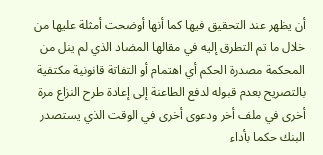أن يظهر عند التحقيق فيها كما أنها أوضحت أمثلة عليها من خلال ما تم التطرق إليه في مقالها المضاد الذي لم ينل من المحكمة مصدرة الحكم أي اهتمام أو التفاتة قانونية مكتفية بالتصريح بعدم قبوله لدفع الطاعنة إلى إعادة طرح النزاع مرة أخرى في ملف أخر ودعوى أخرى في الوقت الذي يستصدر البنك حكما بأداء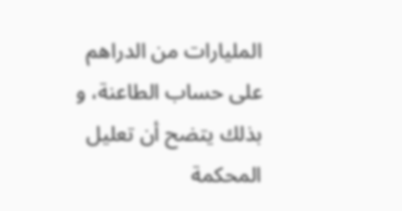المليارات من الدراهم على حساب الطاعنة، و بذلك يتضح أن تعليل المحكمة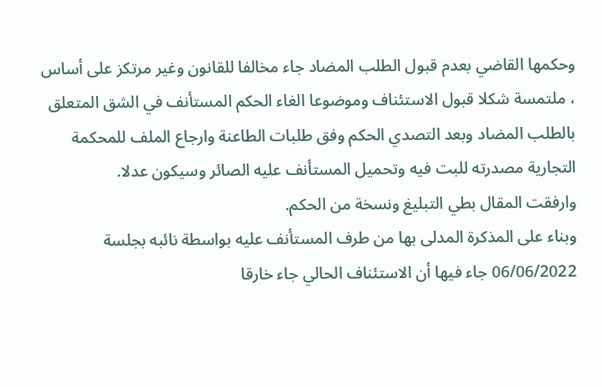وحكمها القاضي بعدم قبول الطلب المضاد جاء مخالفا للقانون وغير مرتكز على أساس ، ملتمسة شكلا قبول الاستئناف وموضوعا الغاء الحكم المستأنف في الشق المتعلق بالطلب المضاد وبعد التصدي الحكم وفق طلبات الطاعنة وارجاع الملف للمحكمة التجارية مصدرته للبت فيه وتحميل المستأنف عليه الصائر وسيكون عدلا.
وارفقت المقال بطي التبليغ ونسخة من الحكم.
وبناء على المذكرة المدلى بها من طرف المستأنف عليه بواسطة نائبه بجلسة 06/06/2022 جاء فيها أن الاستئناف الحالي جاء خارقا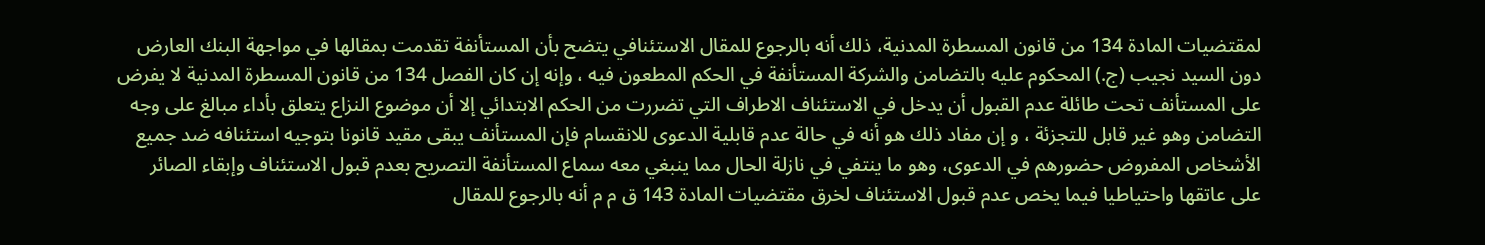لمقتضيات المادة 134 من قانون المسطرة المدنية، ذلك أنه بالرجوع للمقال الاستئنافي يتضح بأن المستأنفة تقدمت بمقالها في مواجهة البنك العارض دون السيد نجيب (ج.) المحكوم عليه بالتضامن والشركة المستأنفة في الحكم المطعون فيه ، وإنه إن كان الفصل 134 من قانون المسطرة المدنية لا يفرض على المستأنف تحت طائلة عدم القبول أن يدخل في الاستئناف الاطراف التي تضررت من الحكم الابتدائي إلا أن موضوع النزاع يتعلق بأداء مبالغ على وجه التضامن وهو غير قابل للتجزئة ، و إن مفاد ذلك هو أنه في حالة عدم قابلية الدعوى للانقسام فإن المستأنف يبقى مقيد قانونا بتوجيه استئنافه ضد جميع الأشخاص المفروض حضورهم في الدعوى، وهو ما ينتفي في نازلة الحال مما ينبغي معه سماع المستأنفة التصريح بعدم قبول الاستئناف وإبقاء الصائر على عاتقها واحتياطيا فيما يخص عدم قبول الاستئناف لخرق مقتضيات المادة 143 ق م م أنه بالرجوع للمقال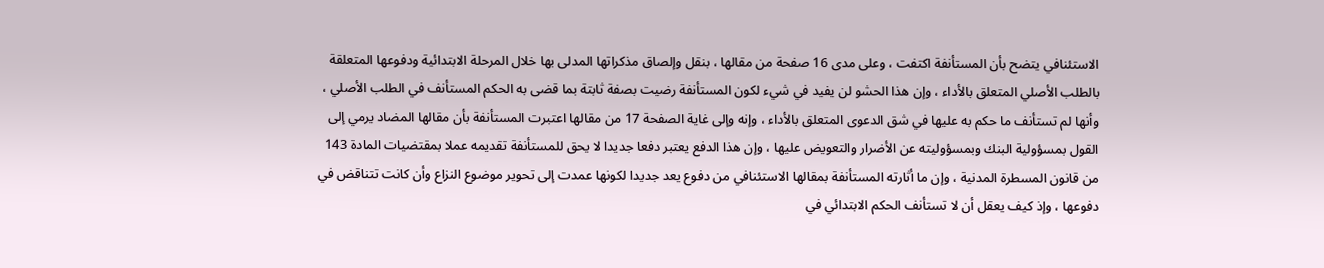الاستئنافي يتضح بأن المستأنفة اكتفت ، وعلى مدى 16 صفحة من مقالها ، بنقل وإلصاق مذكراتها المدلى بها خلال المرحلة الابتدائية ودفوعها المتعلقة بالطلب الأصلي المتعلق بالأداء ، وإن هذا الحشو لن يفيد في شيء لكون المستأنفة رضيت بصفة ثابتة بما قضى به الحكم المستأنف في الطلب الأصلي ، وأنها لم تستأنف ما حكم به عليها في شق الدعوى المتعلق بالأداء ، وإنه وإلى غاية الصفحة 17 من مقالها اعتبرت المستأنفة بأن مقالها المضاد يرمي إلى القول بمسؤولية البنك وبمسؤوليته عن الأضرار والتعويض عليها ، وإن هذا الدفع يعتبر دفعا جديدا لا يحق للمستأنفة تقديمه عملا بمقتضيات المادة 143 من قانون المسطرة المدنية ، وإن ما أثارته المستأنفة بمقالها الاستئنافي من دفوع يعد جديدا لكونها عمدت إلى تحوير موضوع النزاع وأن كانت تتناقض في دفوعها ، وإذ كيف يعقل أن لا تستأنف الحكم الابتدائي في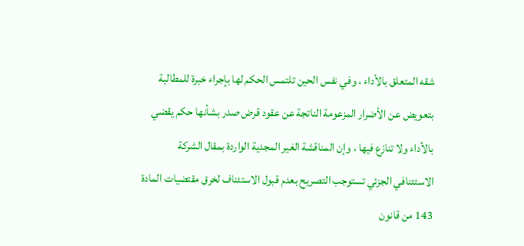شقه المتعلق بالأداء ، وفي نفس الحين تلتمس الحكم لها بإجراء خبرة للمطالبة بتعويض عن الأضرار المزعومة الناتجة عن عقود قرض صدر بشأنها حكم يقضي بالأداء ولا تنازع فيها ، وإن المناقشة الغير المجدية الواردة بمقال الشركة الاستئنافي الجزئي تستوجب التصريح بعدم قبول الاستئناف لخرق مقتضيات المادة 143 من قانون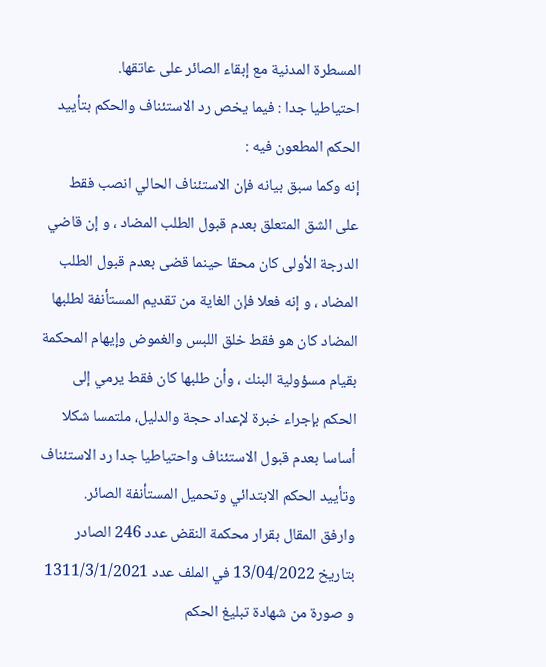المسطرة المدنية مع إبقاء الصائر على عاتقها.
احتياطيا جدا : فيما يخص رد الاستئناف والحكم بتأييد الحكم المطعون فيه :
إنه وكما سبق بيانه فإن الاستئناف الحالي انصب فقط على الشق المتعلق بعدم قبول الطلب المضاد ، و إن قاضي الدرجة الأولى كان محقا حينما قضى بعدم قبول الطلب المضاد ، و إنه فعلا فإن الغاية من تقديم المستأنفة لطلبها المضاد كان هو فقط خلق اللبس والغموض وإيهام المحكمة بقيام مسؤولية البنك ، وأن طلبها كان فقط يرمي إلى الحكم بإجراء خبرة لإعداد حجة والدليل، ملتمسا شكلا أساسا بعدم قبول الاستئناف واحتياطيا جدا رد الاستئناف وتأييد الحكم الابتدائي وتحميل المستأنفة الصائر.
وارفق المقال بقرار محكمة النقض عدد 246 الصادر بتاريخ 13/04/2022 في الملف عدد 1311/3/1/2021 و صورة من شهادة تبليغ الحكم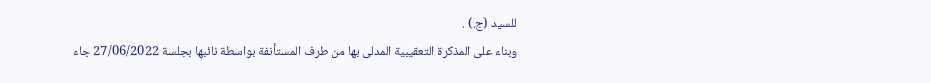للسيد (ج.) .
وبناء على المذكرة التعقيبية المدلى بها من طرف المستأنفة بواسطة نائبها بجلسة 27/06/2022 جاء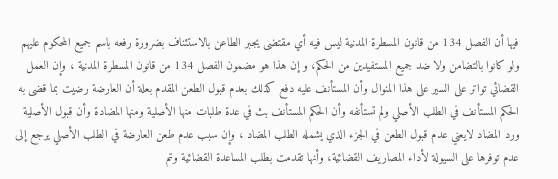فيها أن الفصل 134 من قانون المسطرة المدنية ليس فيه أي مقتضى يجبر الطاعن بالاستئناف بضرورة رفعه باسم جميع المحكوم عليهم ولو كانوا بالتضامن ولا ضد جميع المستفيدين من الحكم، و إن هذا هو مضمون الفصل 134 من قانون المسطرة المدنية ، وإن العمل القضائي تواتر على السير على هذا المنوال وأن المستأنف عليه دفع كذلك بعدم قبول الطعن المقدم بعلة أن العارضة رضيت بما قضى به الحكم المستأنف في الطلب الأصلي ولم تستأنفه وأن الحكم المستأنف بث في عدة طلبات منها الأصلية ومنها المضادة وأن قبول الأصلية ورد المضاد لايعني عدم قبول الطعن في الجزء الذي يشمله الطلب المضاد ، وإن سبب عدم طعن العارضة في الطلب الأصلي يرجع إلى عدم توفرها على السيولة لأداء المصاريف القضائية، وأنها تقدمت بطلب المساعدة القضائية وتم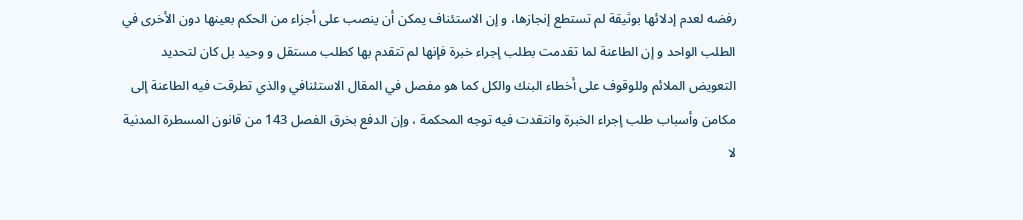رفضه لعدم إدلائها بوثيقة لم تستطع إنجازها، و إن الاستئناف يمكن أن ينصب على أجزاء من الحكم بعينها دون الأخرى في الطلب الواحد و إن الطاعنة لما تقدمت بطلب إجراء خبرة فإنها لم تتقدم بها كطلب مستقل و وحيد بل كان لتحديد التعويض الملائم وللوقوف على أخطاء البنك والكل كما هو مفصل في المقال الاستئنافي والذي تطرقت فيه الطاعنة إلى مكامن وأسباب طلب إجراء الخبرة وانتقدت فيه توجه المحكمة ، وإن الدفع بخرق الفصل 143 من قانون المسطرة المدنية لا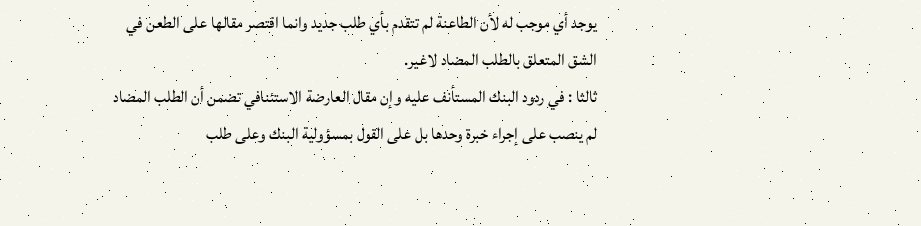يوجد أي موجب له لأن الطاعنة لم تتقدم بأي طلب جديد وانما اقتصر مقالها على الطعن في الشق المتعلق بالطلب المضاد لاغير.
ثالثا : في ردود البنك المستأنف عليه وإن مقال العارضة الاستئنافي تضمن أن الطلب المضاد لم ينصب على إجراء خبرة وحدها بل على القول بمسؤولية البنك وعلى طلب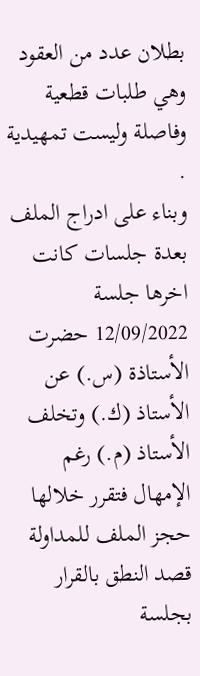بطلان عدد من العقود وهي طلبات قطعية وفاصلة وليست تمهيدية .
وبناء على ادراج الملف بعدة جلسات كانت اخرها جلسة 12/09/2022 حضرت الأستاذة (س.) عن الأستاذ (ك.) وتخلف الأستاذ (م.) رغم الإمهال فتقرر خلالها حجز الملف للمداولة قصد النطق بالقرار بجلسة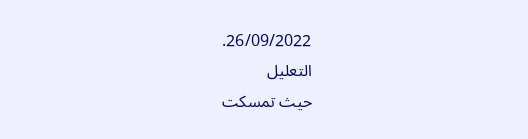26/09/2022.
التعليل
حيث تمسكت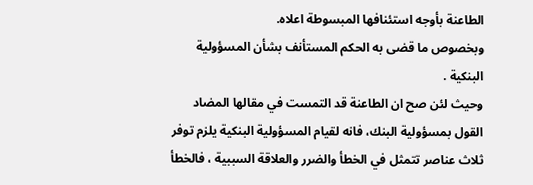الطاعنة بأوجه استئنافها المبسوطة اعلاه.
وبخصوص ما قضى به الحكم المستأنف بشأن المسؤولية البنكية .
وحيث لئن صح ان الطاعنة قد التمست في مقالها المضاد القول بمسؤولية البنك، فانه لقيام المسؤولية البنكية يلزم توفر ثلاث عناصر تتمثل في الخطأ والضرر والعلاقة السببية ، فالخطأ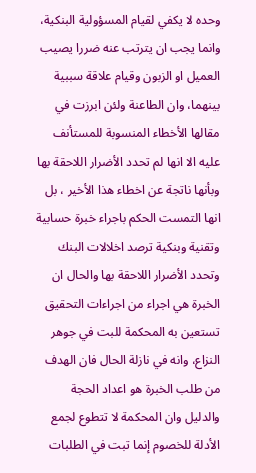وحده لا يكفي لقيام المسؤولية البنكية، وانما يجب ان يترتب عنه ضررا يصيب العميل او الزبون وقيام علاقة سببية بينهما، وان الطاعنة ولئن ابرزت في مقالها الأخطاء المنسوبة للمستأنف عليه الا انها لم تحدد الأضرار اللاحقة بها وبأنها ناتجة عن اخطاء هذا الأخير ، بل انها التمست الحكم باجراء خبرة حسابية وتقنية وبنكية ترصد اخلالات البنك وتحدد الأضرار اللاحقة بها والحال ان الخبرة هي اجراء من اجراءات التحقيق تستعين به المحكمة للبت في جوهر النزاع، وانه في نازلة الحال فان الهدف من طلب الخبرة هو اعداد الحجة والدليل وان المحكمة لا تتطوع لجمع الأدلة للخصوم إنما تبت في الطلبات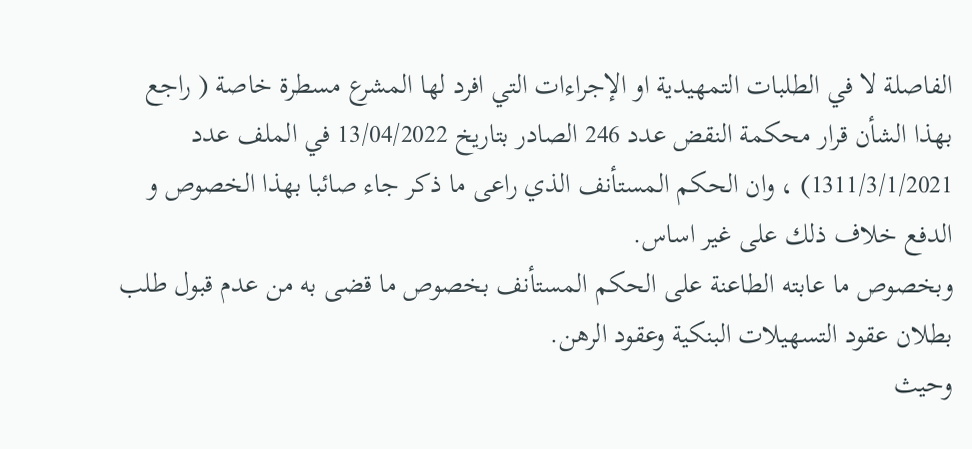الفاصلة لا في الطلبات التمهيدية او الإجراءات التي افرد لها المشرع مسطرة خاصة ( راجع بهذا الشأن قرار محكمة النقض عدد 246 الصادر بتاريخ 13/04/2022 في الملف عدد 1311/3/1/2021) ، وان الحكم المستأنف الذي راعى ما ذكر جاء صائبا بهذا الخصوص و الدفع خلاف ذلك على غير اساس.
وبخصوص ما عابته الطاعنة على الحكم المستأنف بخصوص ما قضى به من عدم قبول طلب بطلان عقود التسهيلات البنكية وعقود الرهن.
وحيث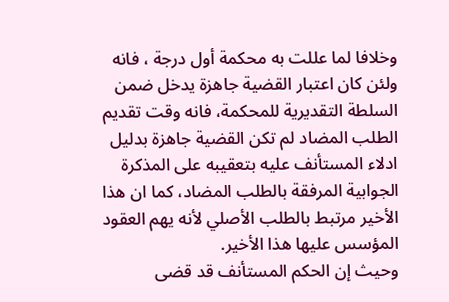وخلافا لما عللت به محكمة أول درجة ، فانه ولئن كان اعتبار القضية جاهزة يدخل ضمن السلطة التقديرية للمحكمة، فانه وقت تقديم الطلب المضاد لم تكن القضية جاهزة بدليل ادلاء المستأنف عليه بتعقيبه على المذكرة الجوابية المرفقة بالطلب المضاد، كما ان هذا الأخير مرتبط بالطلب الأصلي لأنه يهم العقود المؤسس عليها هذا الأخير.
وحيث إن الحكم المستأنف قد قضى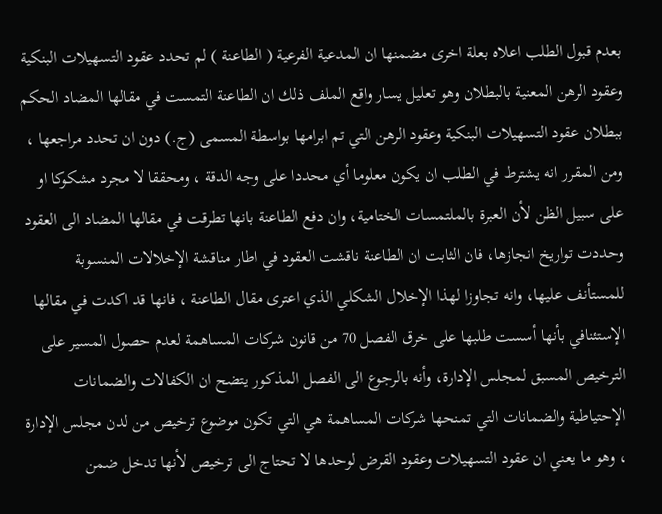بعدم قبول الطلب اعلاه بعلة اخرى مضمنها ان المدعية الفرعية ( الطاعنة ) لم تحدد عقود التسهيلات البنكية وعقود الرهن المعنية بالبطلان وهو تعليل يسار واقع الملف ذلك ان الطاعنة التمست في مقالها المضاد الحكم ببطلان عقود التسهيلات البنكية وعقود الرهن التي تم ابرامها بواسطة المسمى (ج.) دون ان تحدد مراجعها ، ومن المقرر انه يشترط في الطلب ان يكون معلوما أي محددا على وجه الدقة ، ومحققا لا مجرد مشكوكا او على سبيل الظن لأن العبرة بالملتمسات الختامية، وان دفع الطاعنة بانها تطرقت في مقالها المضاد الى العقود وحددت تواريخ انجازها، فان الثابت ان الطاعنة ناقشت العقود في اطار مناقشة الإخلالات المنسوبة للمستأنف عليها، وانه تجاوزا لهذا الإخلال الشكلي الذي اعترى مقال الطاعنة ، فانها قد اكدت في مقالها الإستئنافي بأنها أسست طلبها على خرق الفصل 70 من قانون شركات المساهمة لعدم حصول المسير على الترخيص المسبق لمجلس الإدارة، وأنه بالرجوع الى الفصل المذكور يتضح ان الكفالات والضمانات الإحتياطية والضمانات التي تمنحها شركات المساهمة هي التي تكون موضوع ترخيص من لدن مجلس الإدارة ، وهو ما يعني ان عقود التسهيلات وعقود القرض لوحدها لا تحتاج الى ترخيص لأنها تدخل ضمن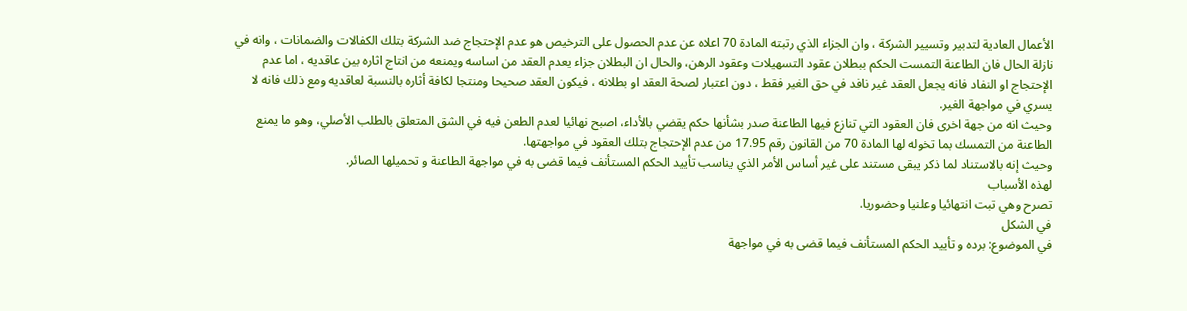الأعمال العادية لتدبير وتسيير الشركة ، وان الجزاء الذي رتبته المادة 70 اعلاه عن عدم الحصول على الترخيص هو عدم الإحتجاج ضد الشركة بتلك الكفالات والضمانات ، وانه في نازلة الحال فان الطاعنة التمست الحكم ببطلان عقود التسهيلات وعقود الرهن، والحال ان البطلان جزاء يعدم العقد من اساسه ويمنعه من انتاج اثاره بين عاقديه ، اما عدم الإحتجاج او النفاد فانه يجعل العقد غير نافد في حق الغير فقط ، دون اعتبار لصحة العقد او بطلانه ، فيكون العقد صحيحا ومنتجا لكافة أثاره بالنسبة لعاقديه ومع ذلك فانه لا يسري في مواجهة الغير.
وحيث انه من جهة اخرى فان العقود التي تنازع فيها الطاعنة صدر بشأنها حكم يقضي بالأداء، اصبح نهائيا لعدم الطعن فيه في الشق المتعلق بالطلب الأصلي، وهو ما يمنع الطاعنة من التمسك بما تخوله لها المادة 70 من القانون رقم 17.95 من عدم الإحتجاج بتلك العقود في مواجهتها.
وحيث إنه بالاستناد لما ذكر يبقى مستند على غير أساس الأمر الذي يناسب تأييد الحكم المستأنف فيما قضى به في مواجهة الطاعنة و تحميلها الصائر.
لهذه الأسباب
تصرح وهي تبت انتهائيا وعلنيا وحضوريا.
في الشكل
في الموضوع: برده و تأييد الحكم المستأنف فيما قضى به في مواجهة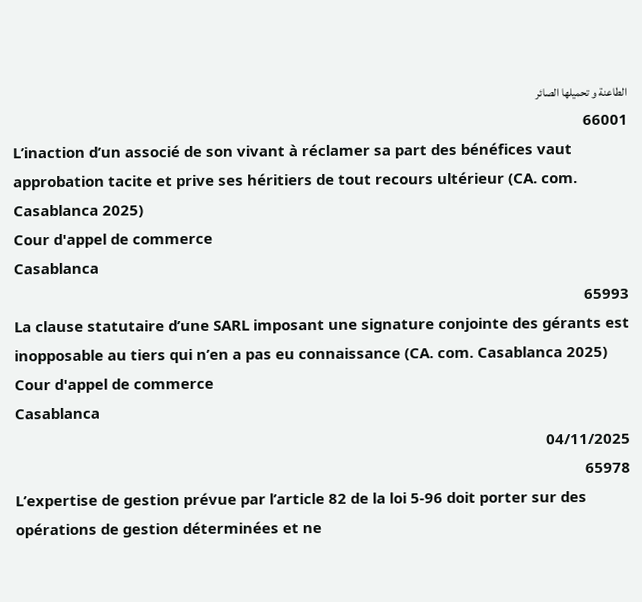الطاعنة و تحميلها الصائر
66001
L’inaction d’un associé de son vivant à réclamer sa part des bénéfices vaut approbation tacite et prive ses héritiers de tout recours ultérieur (CA. com. Casablanca 2025)
Cour d'appel de commerce
Casablanca
65993
La clause statutaire d’une SARL imposant une signature conjointe des gérants est inopposable au tiers qui n’en a pas eu connaissance (CA. com. Casablanca 2025)
Cour d'appel de commerce
Casablanca
04/11/2025
65978
L’expertise de gestion prévue par l’article 82 de la loi 5-96 doit porter sur des opérations de gestion déterminées et ne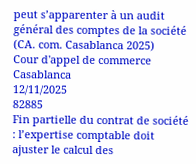peut s’apparenter à un audit général des comptes de la société (CA. com. Casablanca 2025)
Cour d'appel de commerce
Casablanca
12/11/2025
82885
Fin partielle du contrat de société : l’expertise comptable doit ajuster le calcul des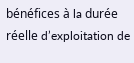bénéfices à la durée réelle d’exploitation de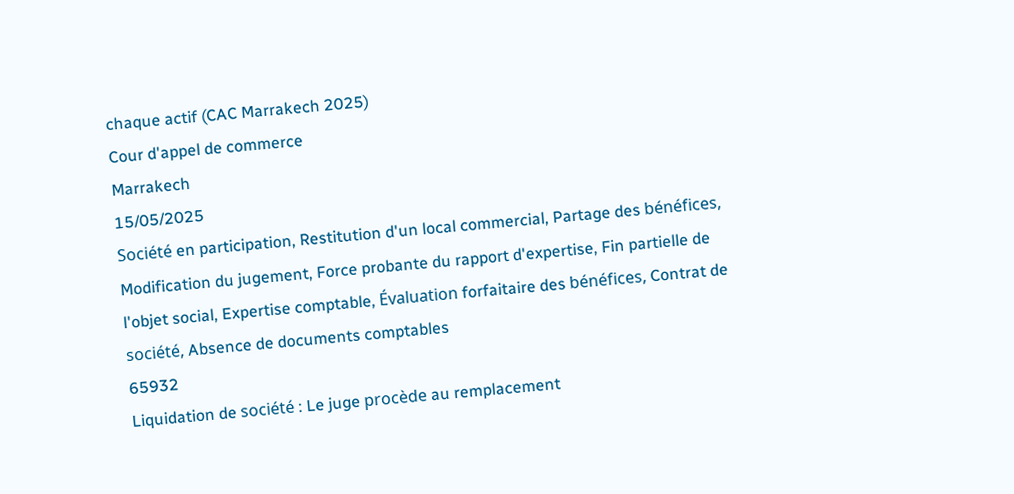chaque actif (CAC Marrakech 2025)
Cour d'appel de commerce
Marrakech
15/05/2025
Société en participation, Restitution d'un local commercial, Partage des bénéfices, Modification du jugement, Force probante du rapport d'expertise, Fin partielle de l'objet social, Expertise comptable, Évaluation forfaitaire des bénéfices, Contrat de société, Absence de documents comptables
65932
Liquidation de société : Le juge procède au remplacement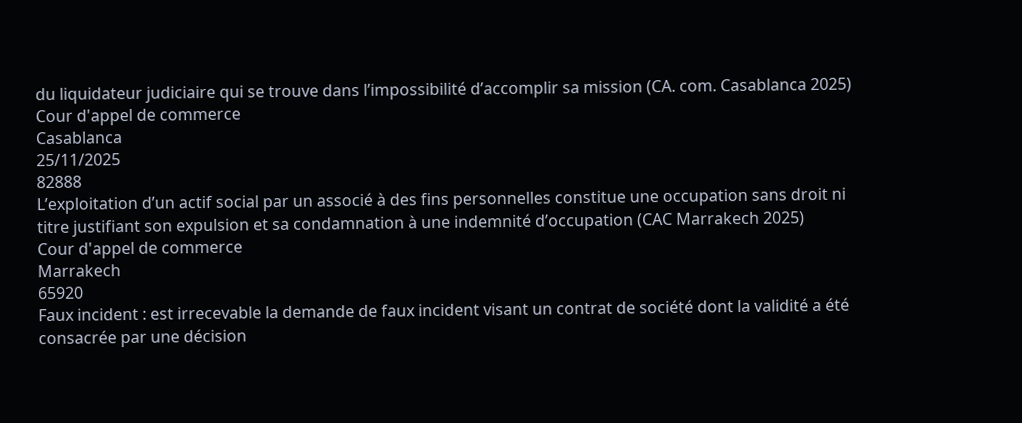du liquidateur judiciaire qui se trouve dans l’impossibilité d’accomplir sa mission (CA. com. Casablanca 2025)
Cour d'appel de commerce
Casablanca
25/11/2025
82888
L’exploitation d’un actif social par un associé à des fins personnelles constitue une occupation sans droit ni titre justifiant son expulsion et sa condamnation à une indemnité d’occupation (CAC Marrakech 2025)
Cour d'appel de commerce
Marrakech
65920
Faux incident : est irrecevable la demande de faux incident visant un contrat de société dont la validité a été consacrée par une décision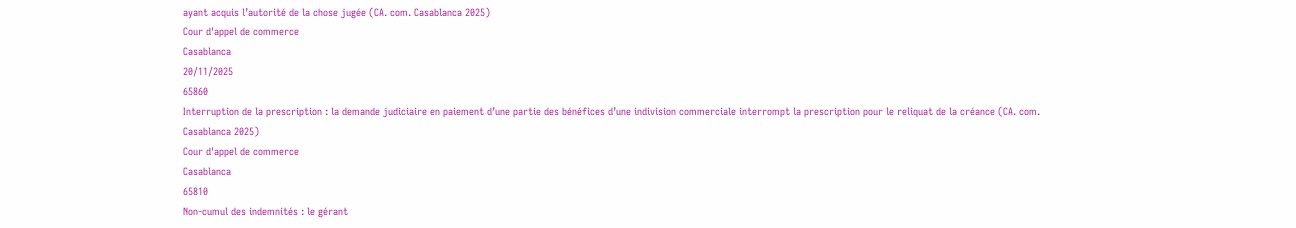ayant acquis l’autorité de la chose jugée (CA. com. Casablanca 2025)
Cour d'appel de commerce
Casablanca
20/11/2025
65860
Interruption de la prescription : la demande judiciaire en paiement d’une partie des bénéfices d’une indivision commerciale interrompt la prescription pour le reliquat de la créance (CA. com. Casablanca 2025)
Cour d'appel de commerce
Casablanca
65810
Non-cumul des indemnités : le gérant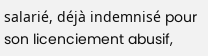salarié, déjà indemnisé pour son licenciement abusif,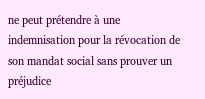ne peut prétendre à une indemnisation pour la révocation de son mandat social sans prouver un préjudice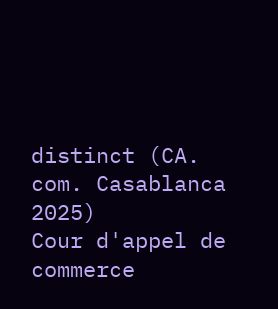distinct (CA. com. Casablanca 2025)
Cour d'appel de commerce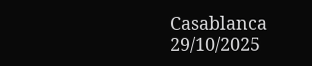Casablanca
29/10/2025